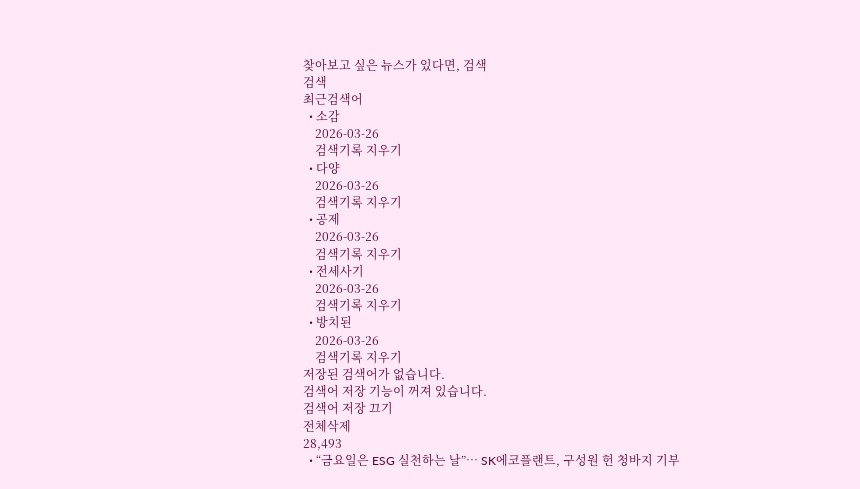찾아보고 싶은 뉴스가 있다면, 검색
검색
최근검색어
  • 소감
    2026-03-26
    검색기록 지우기
  • 다양
    2026-03-26
    검색기록 지우기
  • 공제
    2026-03-26
    검색기록 지우기
  • 전세사기
    2026-03-26
    검색기록 지우기
  • 방치된
    2026-03-26
    검색기록 지우기
저장된 검색어가 없습니다.
검색어 저장 기능이 꺼져 있습니다.
검색어 저장 끄기
전체삭제
28,493
  • “금요일은 ESG 실천하는 날”… SK에코플랜트, 구성원 헌 청바지 기부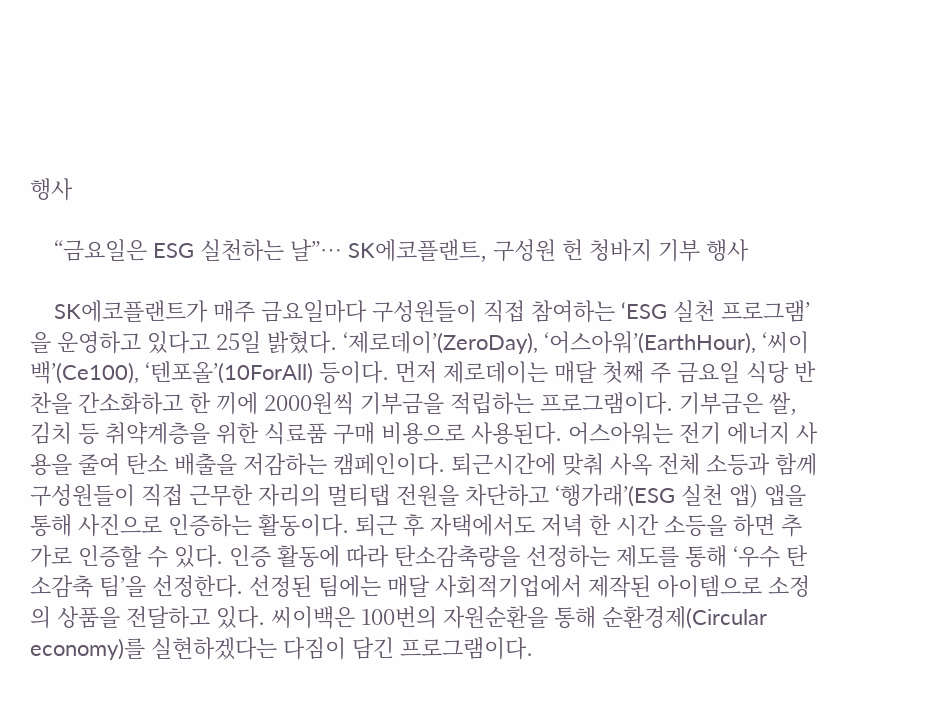행사

    “금요일은 ESG 실천하는 날”… SK에코플랜트, 구성원 헌 청바지 기부 행사

    SK에코플랜트가 매주 금요일마다 구성원들이 직접 참여하는 ‘ESG 실천 프로그램’을 운영하고 있다고 25일 밝혔다. ‘제로데이’(ZeroDay), ‘어스아워’(EarthHour), ‘씨이백’(Ce100), ‘텐포올’(10ForAll) 등이다. 먼저 제로데이는 매달 첫째 주 금요일 식당 반찬을 간소화하고 한 끼에 2000원씩 기부금을 적립하는 프로그램이다. 기부금은 쌀, 김치 등 취약계층을 위한 식료품 구매 비용으로 사용된다. 어스아워는 전기 에너지 사용을 줄여 탄소 배출을 저감하는 캠페인이다. 퇴근시간에 맞춰 사옥 전체 소등과 함께 구성원들이 직접 근무한 자리의 멀티탭 전원을 차단하고 ‘행가래’(ESG 실천 앱) 앱을 통해 사진으로 인증하는 활동이다. 퇴근 후 자택에서도 저녁 한 시간 소등을 하면 추가로 인증할 수 있다. 인증 활동에 따라 탄소감축량을 선정하는 제도를 통해 ‘우수 탄소감축 팀’을 선정한다. 선정된 팀에는 매달 사회적기업에서 제작된 아이템으로 소정의 상품을 전달하고 있다. 씨이백은 100번의 자원순환을 통해 순환경제(Circular economy)를 실현하겠다는 다짐이 담긴 프로그램이다.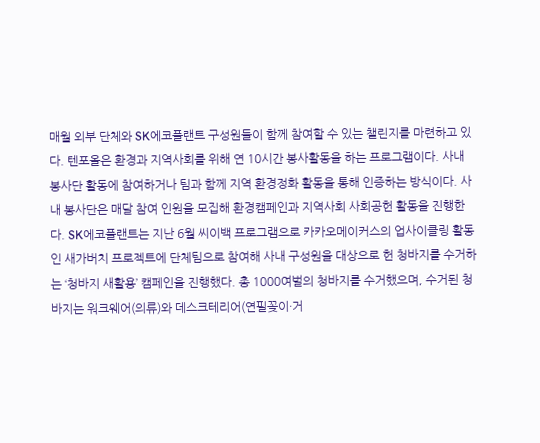매월 외부 단체와 SK에코플랜트 구성원들이 함께 참여할 수 있는 챌린지를 마련하고 있다. 텐포올은 환경과 지역사회를 위해 연 10시간 봉사활동을 하는 프로그램이다. 사내 봉사단 활동에 참여하거나 팀과 함께 지역 환경정화 활동을 통해 인증하는 방식이다. 사내 봉사단은 매달 참여 인원을 모집해 환경캠페인과 지역사회 사회공헌 활동을 진행한다. SK에코플랜트는 지난 6월 씨이백 프로그램으로 카카오메이커스의 업사이클링 활동인 새가버치 프로젝트에 단체팀으로 참여해 사내 구성원을 대상으로 헌 청바지를 수거하는 ‘청바지 새활용’ 캠페인을 진행했다. 총 1000여벌의 청바지를 수거했으며, 수거된 청바지는 워크웨어(의류)와 데스크테리어(연필꽂이·거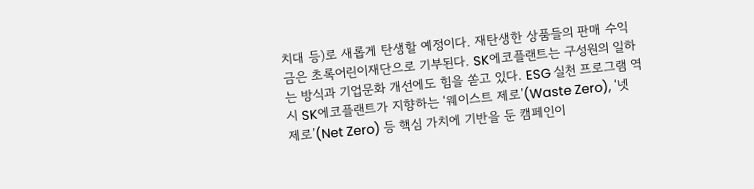치대 등)로 새롭게 탄생할 예정이다. 재탄생한 상품들의 판매 수익금은 초록어린이재단으로 기부된다. SK에코플랜트는 구성원의 일하는 방식과 기업문화 개선에도 힘을 쏟고 있다. ESG 실천 프로그램 역시 SK에코플랜트가 지향하는 ‘웨이스트 제로’(Waste Zero), ‘넷 제로’(Net Zero) 등 핵심 가치에 기반을 둔 캠페인이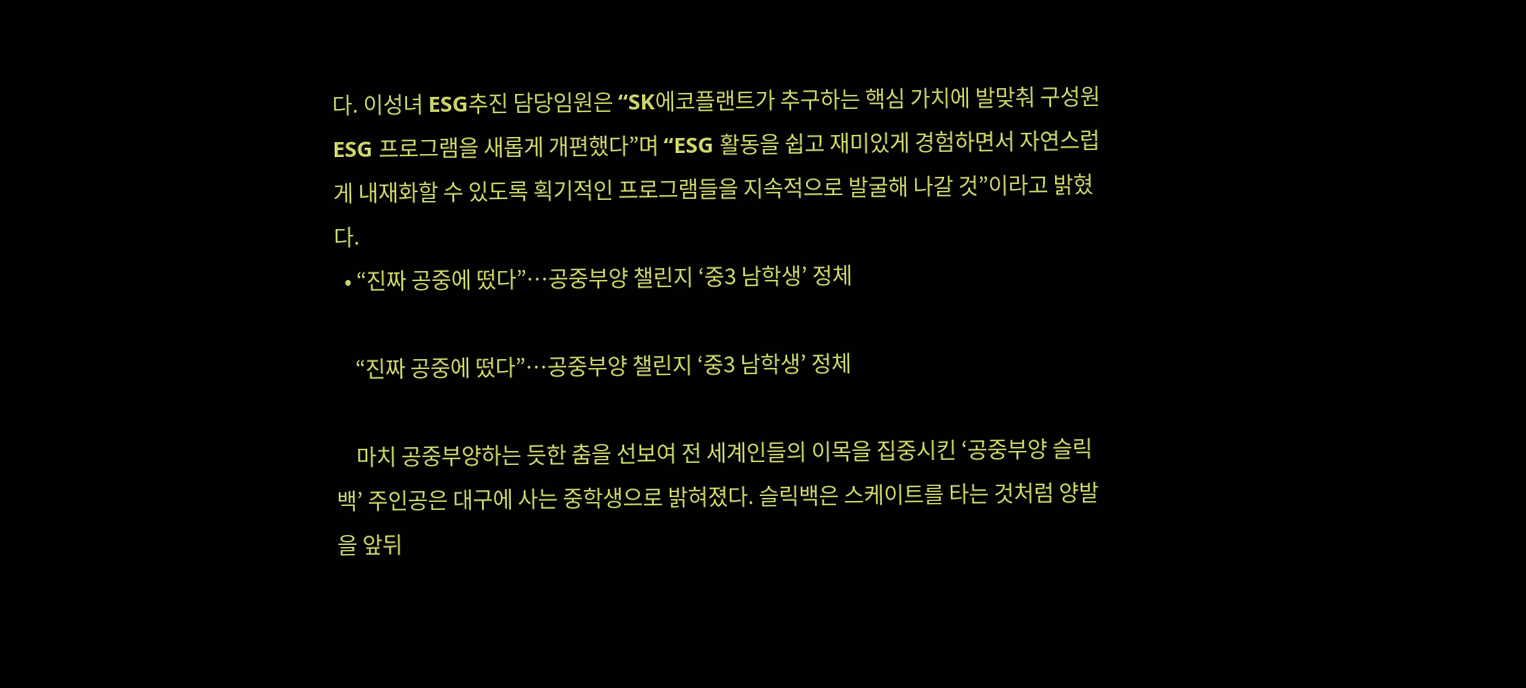다. 이성녀 ESG추진 담당임원은 “SK에코플랜트가 추구하는 핵심 가치에 발맞춰 구성원 ESG 프로그램을 새롭게 개편했다”며 “ESG 활동을 쉽고 재미있게 경험하면서 자연스럽게 내재화할 수 있도록 획기적인 프로그램들을 지속적으로 발굴해 나갈 것”이라고 밝혔다.
  • “진짜 공중에 떴다”…공중부양 챌린지 ‘중3 남학생’ 정체

    “진짜 공중에 떴다”…공중부양 챌린지 ‘중3 남학생’ 정체

    마치 공중부양하는 듯한 춤을 선보여 전 세계인들의 이목을 집중시킨 ‘공중부양 슬릭백’ 주인공은 대구에 사는 중학생으로 밝혀졌다. 슬릭백은 스케이트를 타는 것처럼 양발을 앞뒤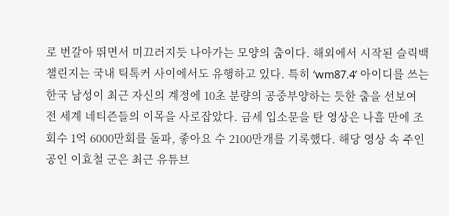로 번갈아 뛰면서 미끄러지듯 나아가는 모양의 춤이다. 해외에서 시작된 슬릭백 챌린지는 국내 틱톡커 사이에서도 유행하고 있다. 특히 ‘wm87.4’ 아이디를 쓰는 한국 남성이 최근 자신의 계정에 10초 분량의 공중부양하는 듯한 춤을 선보여 전 세계 네티즌들의 이목을 사로잡았다. 금세 입소문을 탄 영상은 나흘 만에 조회수 1억 6000만회를 돌파, 좋아요 수 2100만개를 기록했다. 해당 영상 속 주인공인 이효철 군은 최근 유튜브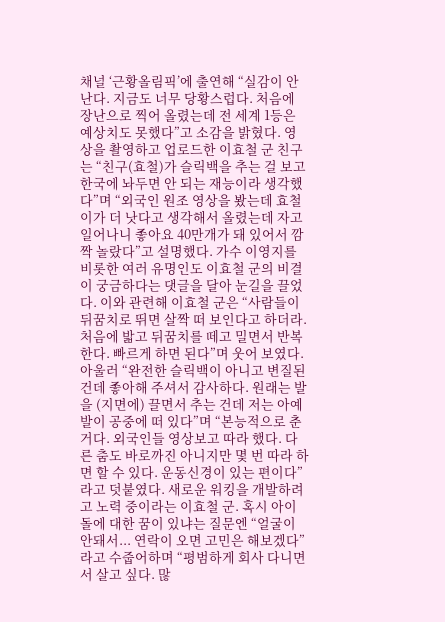채널 ‘근황올림픽’에 출연해 “실감이 안 난다. 지금도 너무 당황스럽다. 처음에 장난으로 찍어 올렸는데 전 세계 1등은 예상치도 못했다”고 소감을 밝혔다. 영상을 촬영하고 업로드한 이효철 군 친구는 “친구(효철)가 슬릭백을 추는 걸 보고 한국에 놔두면 안 되는 재능이라 생각했다”며 “외국인 원조 영상을 봤는데 효철이가 더 낫다고 생각해서 올렸는데 자고 일어나니 좋아요 40만개가 돼 있어서 깜짝 놀랐다”고 설명했다. 가수 이영지를 비롯한 여러 유명인도 이효철 군의 비결이 궁금하다는 댓글을 달아 눈길을 끌었다. 이와 관련해 이효철 군은 “사람들이 뒤꿈치로 뛰면 살짝 떠 보인다고 하더라. 처음에 밟고 뒤꿈치를 떼고 밀면서 반복한다. 빠르게 하면 된다”며 웃어 보였다. 아울러 “완전한 슬릭백이 아니고 변질된 건데 좋아해 주셔서 감사하다. 원래는 발을 (지면에) 끌면서 추는 건데 저는 아예 발이 공중에 떠 있다”며 “본능적으로 춘 거다. 외국인들 영상보고 따라 했다. 다른 춤도 바로까진 아니지만 몇 번 따라 하면 할 수 있다. 운동신경이 있는 편이다”라고 덧붙였다. 새로운 워킹을 개발하려고 노력 중이라는 이효철 군. 혹시 아이돌에 대한 꿈이 있냐는 질문엔 “얼굴이 안돼서... 연락이 오면 고민은 해보겠다”라고 수줍어하며 “평범하게 회사 다니면서 살고 싶다. 많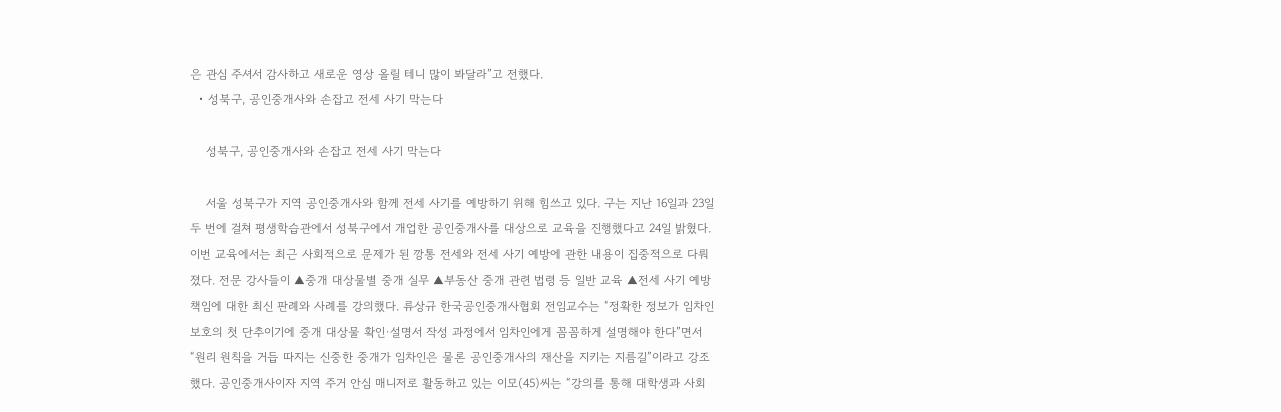은 관심 주셔서 감사하고 새로운 영상 올릴 테니 많이 봐달라”고 전했다.
  • 성북구, 공인중개사와 손잡고 전세 사기 막는다

    성북구, 공인중개사와 손잡고 전세 사기 막는다

    서울 성북구가 지역 공인중개사와 함께 전세 사기를 예방하기 위해 힘쓰고 있다. 구는 지난 16일과 23일 두 번에 걸쳐 평생학습관에서 성북구에서 개업한 공인중개사를 대상으로 교육을 진행했다고 24일 밝혔다. 이번 교육에서는 최근 사회적으로 문제가 된 깡통 전세와 전세 사기 예방에 관한 내용이 집중적으로 다뤄졌다. 전문 강사들이 ▲중개 대상물별 중개 실무 ▲부동산 중개 관련 법령 등 일반 교육 ▲전세 사기 예방 책임에 대한 최신 판례와 사례를 강의했다. 류상규 한국공인중개사협회 전임교수는 “정확한 정보가 임차인 보호의 첫 단추이기에 중개 대상물 확인·설명서 작성 과정에서 임차인에게 꼼꼼하게 설명해야 한다”면서 “원리 원칙을 거듭 따지는 신중한 중개가 임차인은 물론 공인중개사의 재산을 지키는 지름길”이라고 강조했다. 공인중개사이자 지역 주거 안심 매니저로 활동하고 있는 이모(45)씨는 “강의를 통해 대학생과 사회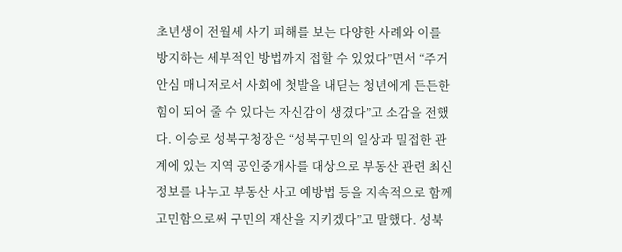초년생이 전월세 사기 피해를 보는 다양한 사례와 이를 방지하는 세부적인 방법까지 접할 수 있었다”면서 “주거 안심 매니저로서 사회에 첫발을 내딛는 청년에게 든든한 힘이 되어 줄 수 있다는 자신감이 생겼다”고 소감을 전했다. 이승로 성북구청장은 “성북구민의 일상과 밀접한 관계에 있는 지역 공인중개사를 대상으로 부동산 관련 최신 정보를 나누고 부동산 사고 예방법 등을 지속적으로 함께 고민함으로써 구민의 재산을 지키겠다”고 말했다. 성북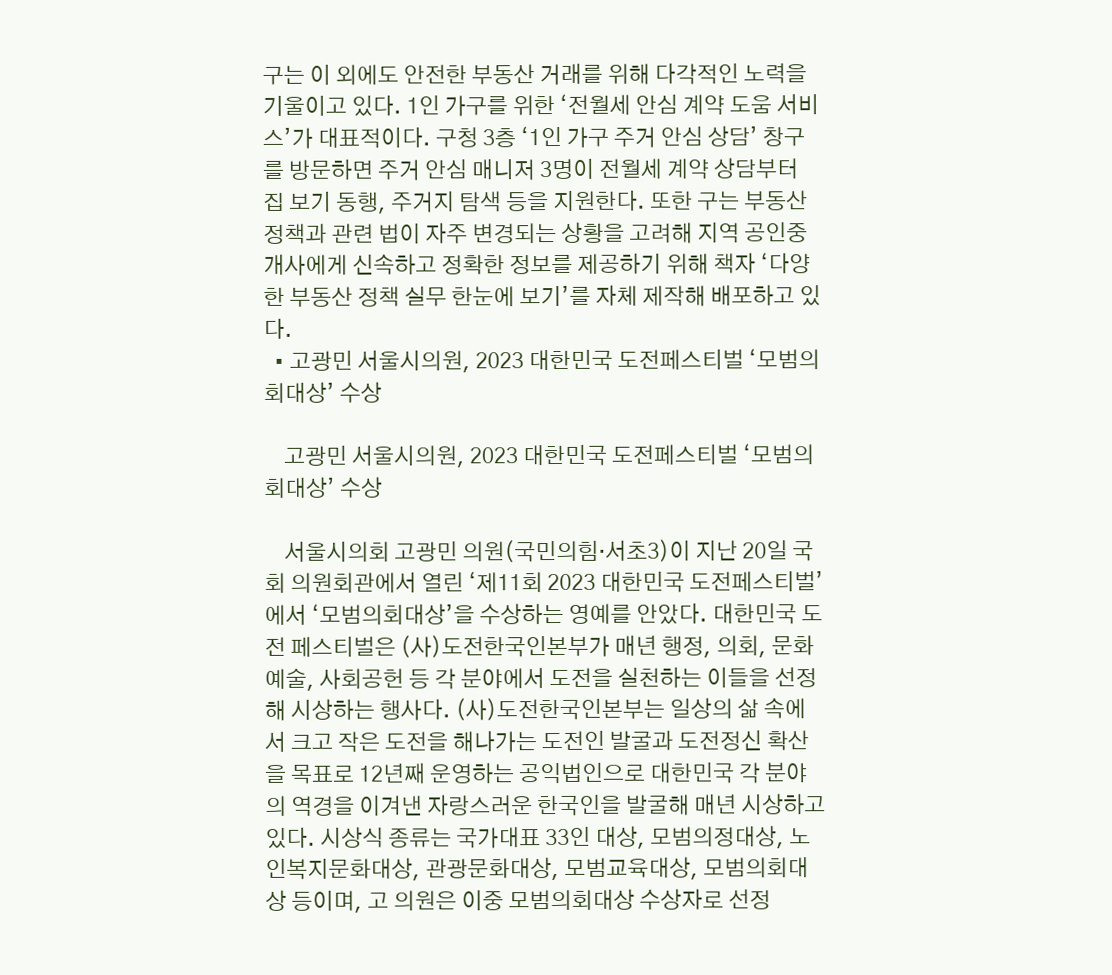구는 이 외에도 안전한 부동산 거래를 위해 다각적인 노력을 기울이고 있다. 1인 가구를 위한 ‘전월세 안심 계약 도움 서비스’가 대표적이다. 구청 3층 ‘1인 가구 주거 안심 상담’ 창구를 방문하면 주거 안심 매니저 3명이 전월세 계약 상담부터 집 보기 동행, 주거지 탐색 등을 지원한다. 또한 구는 부동산 정책과 관련 법이 자주 변경되는 상황을 고려해 지역 공인중개사에게 신속하고 정확한 정보를 제공하기 위해 책자 ‘다양한 부동산 정책 실무 한눈에 보기’를 자체 제작해 배포하고 있다.
  • 고광민 서울시의원, 2023 대한민국 도전페스티벌 ‘모범의회대상’ 수상

    고광민 서울시의원, 2023 대한민국 도전페스티벌 ‘모범의회대상’ 수상

    서울시의회 고광민 의원(국민의힘·서초3)이 지난 20일 국회 의원회관에서 열린 ‘제11회 2023 대한민국 도전페스티벌’에서 ‘모범의회대상’을 수상하는 영예를 안았다. 대한민국 도전 페스티벌은 (사)도전한국인본부가 매년 행정, 의회, 문화예술, 사회공헌 등 각 분야에서 도전을 실천하는 이들을 선정해 시상하는 행사다. (사)도전한국인본부는 일상의 삶 속에서 크고 작은 도전을 해나가는 도전인 발굴과 도전정신 확산을 목표로 12년째 운영하는 공익법인으로 대한민국 각 분야의 역경을 이겨낸 자랑스러운 한국인을 발굴해 매년 시상하고 있다. 시상식 종류는 국가대표 33인 대상, 모범의정대상, 노인복지문화대상, 관광문화대상, 모범교육대상, 모범의회대상 등이며, 고 의원은 이중 모범의회대상 수상자로 선정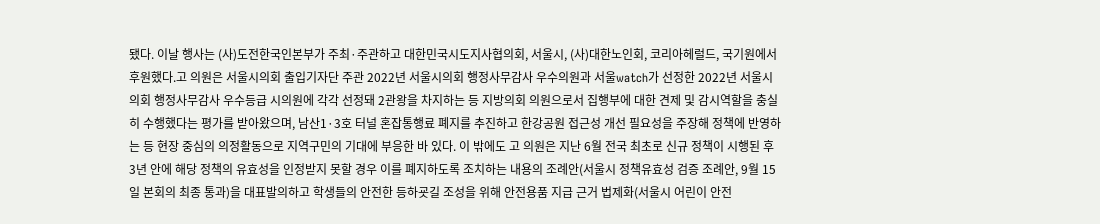됐다. 이날 행사는 (사)도전한국인본부가 주최·주관하고 대한민국시도지사협의회, 서울시, (사)대한노인회, 코리아헤럴드, 국기원에서 후원했다.고 의원은 서울시의회 출입기자단 주관 2022년 서울시의회 행정사무감사 우수의원과 서울watch가 선정한 2022년 서울시의회 행정사무감사 우수등급 시의원에 각각 선정돼 2관왕을 차지하는 등 지방의회 의원으로서 집행부에 대한 견제 및 감시역할을 충실히 수행했다는 평가를 받아왔으며, 남산1·3호 터널 혼잡통행료 폐지를 추진하고 한강공원 접근성 개선 필요성을 주장해 정책에 반영하는 등 현장 중심의 의정활동으로 지역구민의 기대에 부응한 바 있다. 이 밖에도 고 의원은 지난 6월 전국 최초로 신규 정책이 시행된 후 3년 안에 해당 정책의 유효성을 인정받지 못할 경우 이를 폐지하도록 조치하는 내용의 조례안(서울시 정책유효성 검증 조례안, 9월 15일 본회의 최종 통과)을 대표발의하고 학생들의 안전한 등하굣길 조성을 위해 안전용품 지급 근거 법제화(서울시 어린이 안전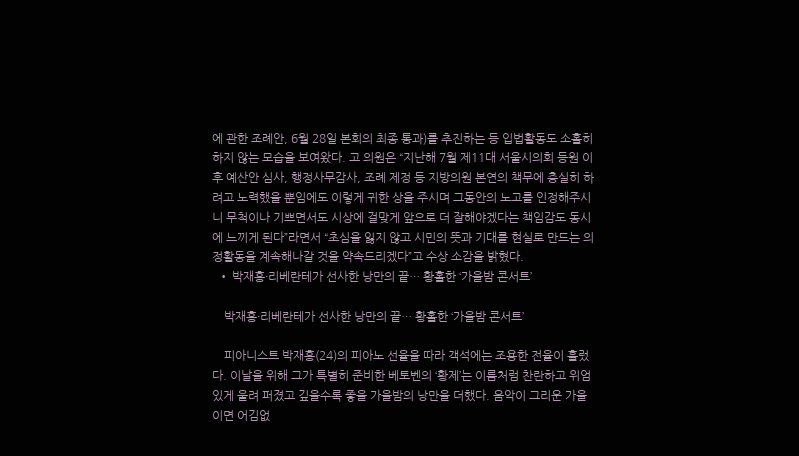에 관한 조례안, 6월 28일 본회의 최종 통과)를 추진하는 등 입법활동도 소홀히 하지 않는 모습을 보여왔다. 고 의원은 “지난해 7월 제11대 서울시의회 등원 이후 예산안 심사, 행정사무감사, 조례 제정 등 지방의원 본연의 책무에 충실히 하려고 노력했을 뿐임에도 이렇게 귀한 상을 주시며 그동안의 노고를 인정해주시니 무척이나 기쁘면서도 시상에 걸맞게 앞으로 더 잘해야겠다는 책임감도 동시에 느끼게 된다”라면서 “초심을 잃지 않고 시민의 뜻과 기대를 현실로 만드는 의정활동을 계속해나갈 것을 약속드리겠다”고 수상 소감을 밝혔다.
  • 박재홍·리베란테가 선사한 낭만의 끝… 황홀한 ‘가을밤 콘서트’

    박재홍·리베란테가 선사한 낭만의 끝… 황홀한 ‘가을밤 콘서트’

    피아니스트 박재홍(24)의 피아노 선율을 따라 객석에는 조용한 전율이 흘렀다. 이날을 위해 그가 특별히 준비한 베토벤의 ‘황제’는 이름처럼 찬란하고 위엄 있게 울려 퍼졌고 깊을수록 좋을 가을밤의 낭만을 더했다. 음악이 그리운 가을이면 어김없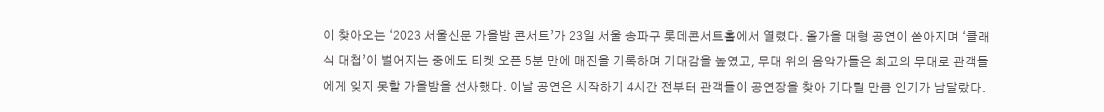이 찾아오는 ‘2023 서울신문 가을밤 콘서트’가 23일 서울 송파구 롯데콘서트홀에서 열렸다. 올가을 대형 공연이 쏟아지며 ‘클래식 대첩’이 벌어지는 중에도 티켓 오픈 5분 만에 매진을 기록하며 기대감을 높였고, 무대 위의 음악가들은 최고의 무대로 관객들에게 잊지 못할 가을밤을 선사했다. 이날 공연은 시작하기 4시간 전부터 관객들이 공연장을 찾아 기다릴 만큼 인기가 남달랐다.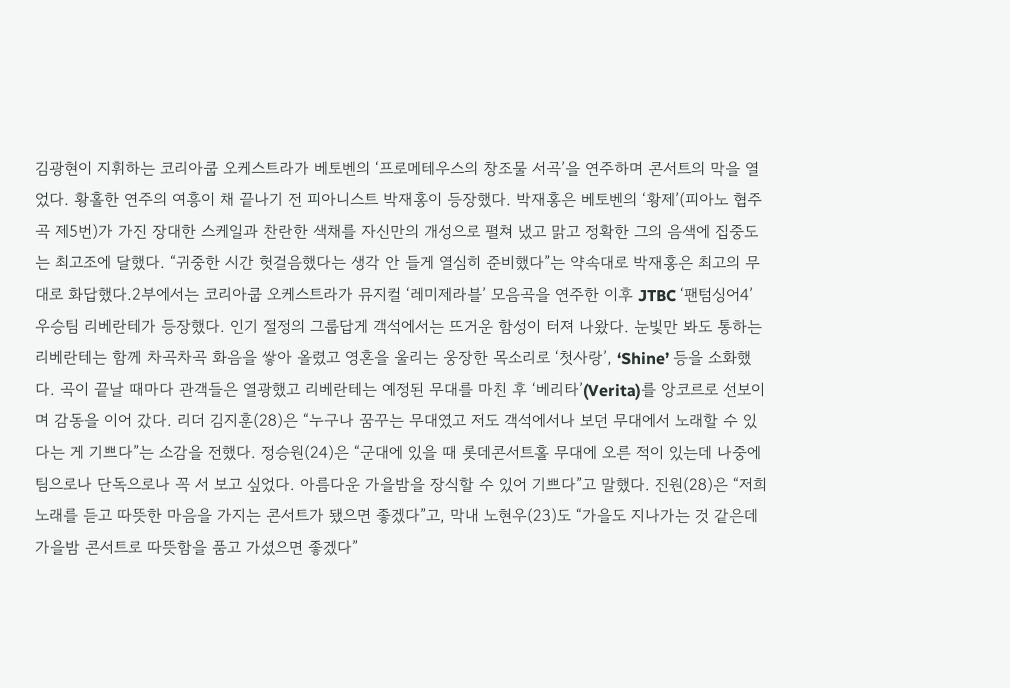김광현이 지휘하는 코리아쿱 오케스트라가 베토벤의 ‘프로메테우스의 창조물 서곡’을 연주하며 콘서트의 막을 열었다. 황홀한 연주의 여흥이 채 끝나기 전 피아니스트 박재홍이 등장했다. 박재홍은 베토벤의 ‘황제’(피아노 협주곡 제5번)가 가진 장대한 스케일과 찬란한 색채를 자신만의 개성으로 펼쳐 냈고 맑고 정확한 그의 음색에 집중도는 최고조에 달했다. “귀중한 시간 헛걸음했다는 생각 안 들게 열심히 준비했다”는 약속대로 박재홍은 최고의 무대로 화답했다.2부에서는 코리아쿱 오케스트라가 뮤지컬 ‘레미제라블’ 모음곡을 연주한 이후 JTBC ‘팬텀싱어4’ 우승팀 리베란테가 등장했다. 인기 절정의 그룹답게 객석에서는 뜨거운 함성이 터져 나왔다. 눈빛만 봐도 통하는 리베란테는 함께 차곡차곡 화음을 쌓아 올렸고 영혼을 울리는 웅장한 목소리로 ‘첫사랑’, ‘Shine’ 등을 소화했다. 곡이 끝날 때마다 관객들은 열광했고 리베란테는 예정된 무대를 마친 후 ‘베리타’(Verita)를 앙코르로 선보이며 감동을 이어 갔다. 리더 김지훈(28)은 “누구나 꿈꾸는 무대였고 저도 객석에서나 보던 무대에서 노래할 수 있다는 게 기쁘다”는 소감을 전했다. 정승원(24)은 “군대에 있을 때 롯데콘서트홀 무대에 오른 적이 있는데 나중에 팀으로나 단독으로나 꼭 서 보고 싶었다. 아름다운 가을밤을 장식할 수 있어 기쁘다”고 말했다. 진원(28)은 “저희 노래를 듣고 따뜻한 마음을 가지는 콘서트가 됐으면 좋겠다”고, 막내 노현우(23)도 “가을도 지나가는 것 같은데 가을밤 콘서트로 따뜻함을 품고 가셨으면 좋겠다”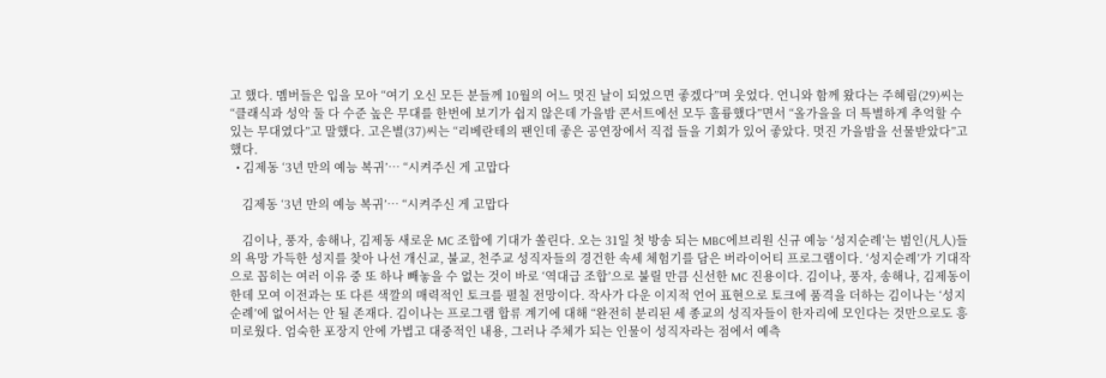고 했다. 멤버들은 입을 모아 “여기 오신 모든 분들께 10월의 어느 멋진 날이 되었으면 좋겠다”며 웃었다. 언니와 함께 왔다는 주혜림(29)씨는 “클래식과 성악 둘 다 수준 높은 무대를 한번에 보기가 쉽지 않은데 가을밤 콘서트에선 모두 훌륭했다”면서 “올가을을 더 특별하게 추억할 수 있는 무대였다”고 말했다. 고은별(37)씨는 “리베란테의 팬인데 좋은 공연장에서 직접 들을 기회가 있어 좋았다. 멋진 가을밤을 선물받았다”고 했다.
  • 김제동 ‘3년 만의 예능 복귀’… “시켜주신 게 고맙다

    김제동 ‘3년 만의 예능 복귀’… “시켜주신 게 고맙다

    김이나, 풍자, 송해나, 김제동 새로운 MC 조합에 기대가 쏠린다. 오는 31일 첫 방송 되는 MBC에브리원 신규 예능 ‘성지순례’는 범인(凡人)들의 욕망 가득한 성지를 찾아 나선 개신교, 불교, 천주교 성직자들의 경건한 속세 체험기를 담은 버라이어티 프로그램이다. ‘성지순례’가 기대작으로 꼽히는 여러 이유 중 또 하나 빼놓을 수 없는 것이 바로 ‘역대급 조합’으로 불릴 만큼 신선한 MC 진용이다. 김이나, 풍자, 송해나, 김제동이 한데 모여 이전과는 또 다른 색깔의 매력적인 토크를 펼칠 전망이다. 작사가 다운 이지적 언어 표현으로 토크에 품격을 더하는 김이나는 ‘성지순례’에 없어서는 안 될 존재다. 김이나는 프로그램 합류 계기에 대해 “완전히 분리된 세 종교의 성직자들이 한자리에 모인다는 것만으로도 흥미로웠다. 엄숙한 포장지 안에 가볍고 대중적인 내용, 그러나 주체가 되는 인물이 성직자라는 점에서 예측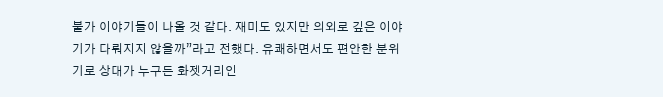불가 이야기들이 나올 것 같다. 재미도 있지만 의외로 깊은 이야기가 다뤄지지 않을까”라고 전했다. 유쾌하면서도 편안한 분위기로 상대가 누구든 화젯거리인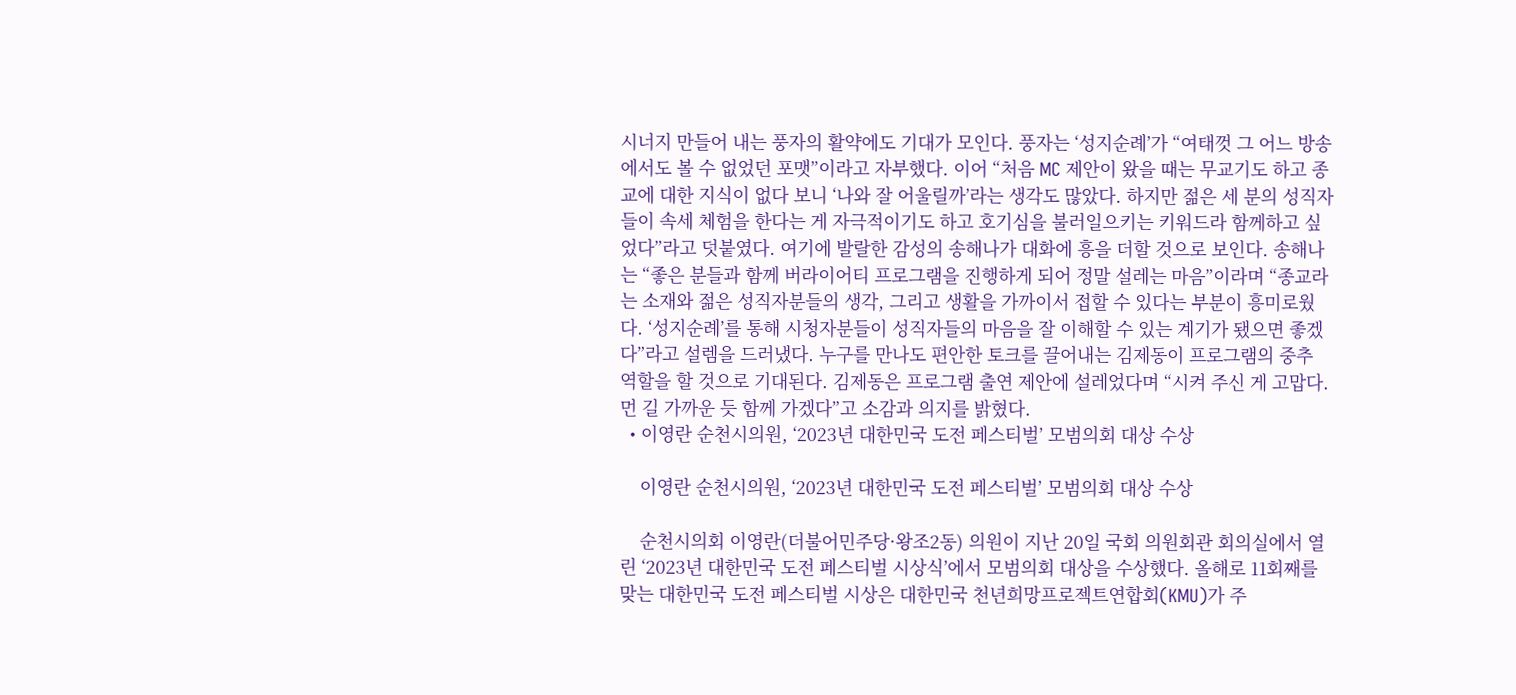시너지 만들어 내는 풍자의 활약에도 기대가 모인다. 풍자는 ‘성지순례’가 “여태껏 그 어느 방송에서도 볼 수 없었던 포맷”이라고 자부했다. 이어 “처음 MC 제안이 왔을 때는 무교기도 하고 종교에 대한 지식이 없다 보니 ‘나와 잘 어울릴까’라는 생각도 많았다. 하지만 젊은 세 분의 성직자들이 속세 체험을 한다는 게 자극적이기도 하고 호기심을 불러일으키는 키워드라 함께하고 싶었다”라고 덧붙였다. 여기에 발랄한 감성의 송해나가 대화에 흥을 더할 것으로 보인다. 송해나는 “좋은 분들과 함께 버라이어티 프로그램을 진행하게 되어 정말 설레는 마음”이라며 “종교라는 소재와 젊은 성직자분들의 생각, 그리고 생활을 가까이서 접할 수 있다는 부분이 흥미로웠다. ‘성지순례’를 통해 시청자분들이 성직자들의 마음을 잘 이해할 수 있는 계기가 됐으면 좋겠다”라고 설렘을 드러냈다. 누구를 만나도 편안한 토크를 끌어내는 김제동이 프로그램의 중추 역할을 할 것으로 기대된다. 김제동은 프로그램 출연 제안에 설레었다며 “시켜 주신 게 고맙다. 먼 길 가까운 듯 함께 가겠다”고 소감과 의지를 밝혔다.
  • 이영란 순천시의원, ‘2023년 대한민국 도전 페스티벌’ 모범의회 대상 수상

    이영란 순천시의원, ‘2023년 대한민국 도전 페스티벌’ 모범의회 대상 수상

    순천시의회 이영란(더불어민주당·왕조2동) 의원이 지난 20일 국회 의원회관 회의실에서 열린 ‘2023년 대한민국 도전 페스티벌 시상식’에서 모범의회 대상을 수상했다. 올해로 11회째를 맞는 대한민국 도전 페스티벌 시상은 대한민국 천년희망프로젝트연합회(KMU)가 주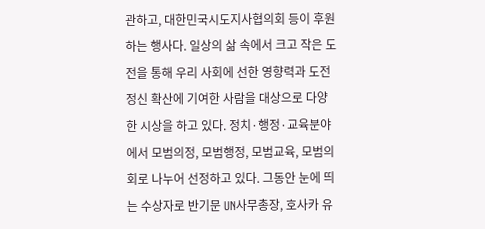관하고, 대한민국시도지사협의회 등이 후원하는 행사다. 일상의 삶 속에서 크고 작은 도전을 통해 우리 사회에 선한 영향력과 도전정신 확산에 기여한 사람을 대상으로 다양한 시상을 하고 있다. 정치·행정·교육분야에서 모범의정, 모범행정, 모범교육, 모범의회로 나누어 선정하고 있다. 그동안 눈에 띄는 수상자로 반기문 UN사무총장, 호사카 유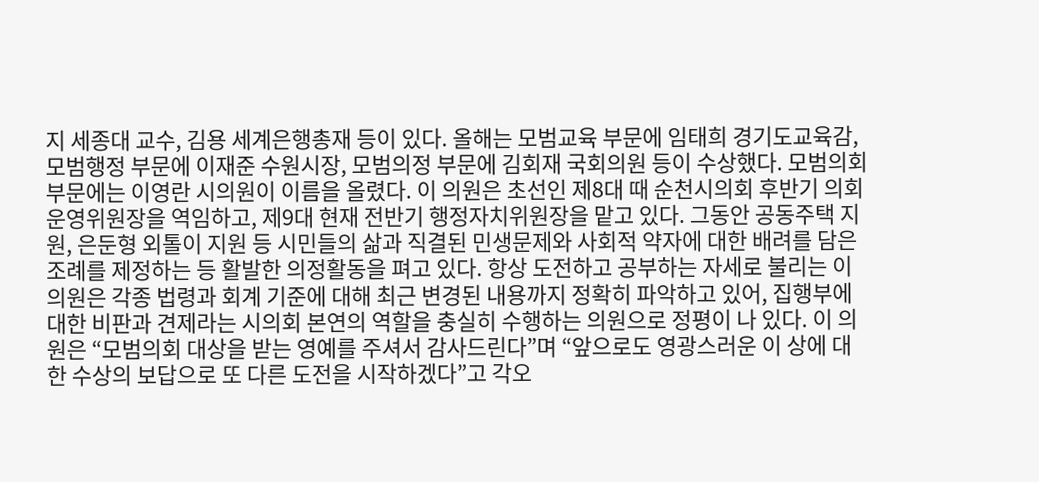지 세종대 교수, 김용 세계은행총재 등이 있다. 올해는 모범교육 부문에 임태희 경기도교육감, 모범행정 부문에 이재준 수원시장, 모범의정 부문에 김회재 국회의원 등이 수상했다. 모범의회 부문에는 이영란 시의원이 이름을 올렸다. 이 의원은 초선인 제8대 때 순천시의회 후반기 의회운영위원장을 역임하고, 제9대 현재 전반기 행정자치위원장을 맡고 있다. 그동안 공동주택 지원, 은둔형 외톨이 지원 등 시민들의 삶과 직결된 민생문제와 사회적 약자에 대한 배려를 담은 조례를 제정하는 등 활발한 의정활동을 펴고 있다. 항상 도전하고 공부하는 자세로 불리는 이 의원은 각종 법령과 회계 기준에 대해 최근 변경된 내용까지 정확히 파악하고 있어, 집행부에 대한 비판과 견제라는 시의회 본연의 역할을 충실히 수행하는 의원으로 정평이 나 있다. 이 의원은 “모범의회 대상을 받는 영예를 주셔서 감사드린다”며 “앞으로도 영광스러운 이 상에 대한 수상의 보답으로 또 다른 도전을 시작하겠다”고 각오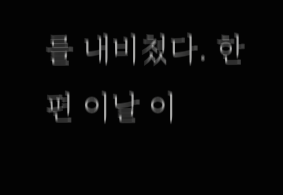를 내비쳤다. 한편 이날 이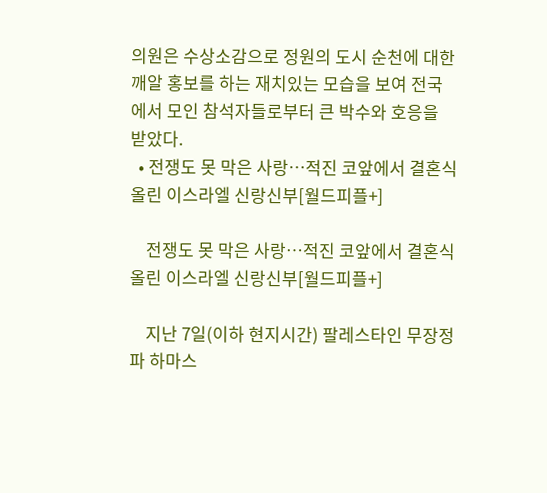의원은 수상소감으로 정원의 도시 순천에 대한 깨알 홍보를 하는 재치있는 모습을 보여 전국에서 모인 참석자들로부터 큰 박수와 호응을 받았다.
  • 전쟁도 못 막은 사랑…적진 코앞에서 결혼식 올린 이스라엘 신랑신부[월드피플+]

    전쟁도 못 막은 사랑…적진 코앞에서 결혼식 올린 이스라엘 신랑신부[월드피플+]

    지난 7일(이하 현지시간) 팔레스타인 무장정파 하마스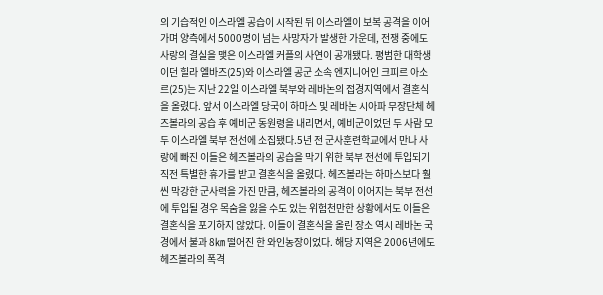의 기습적인 이스라엘 공습이 시작된 뒤 이스라엘이 보복 공격을 이어가며 양측에서 5000명이 넘는 사망자가 발생한 가운데, 전쟁 중에도 사랑의 결실을 맺은 이스라엘 커플의 사연이 공개됐다. 평범한 대학생이던 힐라 엘바즈(25)와 이스라엘 공군 소속 엔지니어인 크피르 아소르(25)는 지난 22일 이스라엘 북부와 레바논의 접경지역에서 결혼식을 올렸다. 앞서 이스라엘 당국이 하마스 및 레바논 시아파 무장단체 헤즈볼라의 공습 후 예비군 동원령을 내리면서, 예비군이었던 두 사람 모두 이스라엘 북부 전선에 소집됐다.5년 전 군사훈련학교에서 만나 사랑에 빠진 이들은 헤즈볼라의 공습을 막기 위한 북부 전선에 투입되기 직전 특별한 휴가를 받고 결혼식을 올렸다. 헤즈볼라는 하마스보다 훨씬 막강한 군사력을 가진 만큼, 헤즈볼라의 공격이 이어지는 북부 전선에 투입될 경우 목숨을 잃을 수도 있는 위험천만한 상황에서도 이들은 결혼식을 포기하지 않았다. 이들이 결혼식을 올린 장소 역시 레바논 국경에서 불과 8㎞ 떨어진 한 와인농장이었다. 해당 지역은 2006년에도 헤즈볼라의 폭격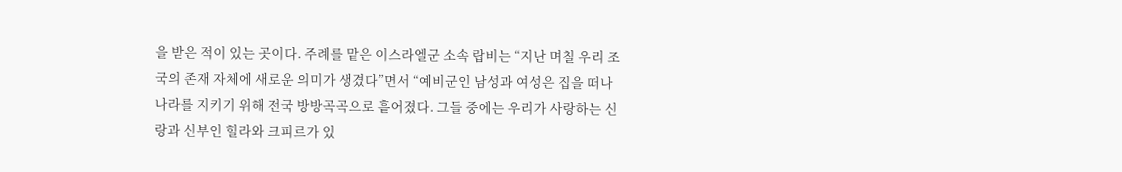을 받은 적이 있는 곳이다. 주례를 맡은 이스라엘군 소속 랍비는 “지난 며칠 우리 조국의 존재 자체에 새로운 의미가 생겼다”면서 “예비군인 남성과 여성은 집을 떠나 나라를 지키기 위해 전국 방방곡곡으로 흩어졌다. 그들 중에는 우리가 사랑하는 신랑과 신부인 힐라와 크피르가 있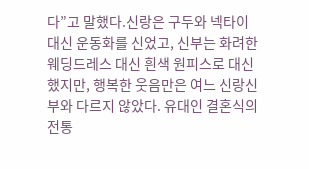다”고 말했다.신랑은 구두와 넥타이 대신 운동화를 신었고, 신부는 화려한 웨딩드레스 대신 흰색 원피스로 대신했지만, 행복한 웃음만은 여느 신랑신부와 다르지 않았다. 유대인 결혼식의 전통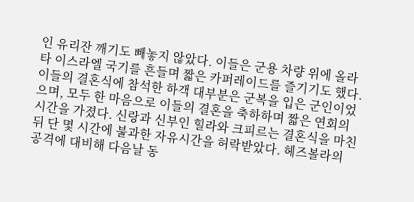인 유리잔 깨기도 빼놓지 않았다. 이들은 군용 차량 위에 올라타 이스라엘 국기를 흔들며 짧은 카퍼레이드를 즐기기도 했다. 이들의 결혼식에 참석한 하객 대부분은 군복을 입은 군인이었으며, 모두 한 마음으로 이들의 결혼을 축하하며 짧은 연회의 시간을 가졌다. 신랑과 신부인 힐라와 크피르는 결혼식을 마친 뒤 단 몇 시간에 불과한 자유시간을 허락받았다. 헤즈볼라의 공격에 대비해 다음날 동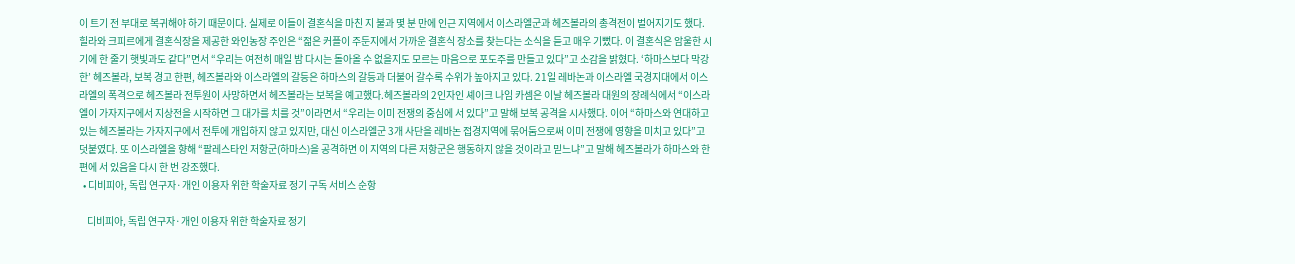이 트기 전 부대로 복귀해야 하기 때문이다. 실제로 이들이 결혼식을 마친 지 불과 몇 분 만에 인근 지역에서 이스라엘군과 헤즈볼라의 총격전이 벌어지기도 했다. 힐라와 크피르에게 결혼식장을 제공한 와인농장 주인은 “젊은 커플이 주둔지에서 가까운 결혼식 장소를 찾는다는 소식을 듣고 매우 기뻤다. 이 결혼식은 암울한 시기에 한 줄기 햇빛과도 같다”면서 “우리는 여전히 매일 밤 다시는 돌아올 수 없을지도 모르는 마음으로 포도주를 만들고 있다”고 소감을 밝혔다. ‘하마스보다 막강한’ 헤즈볼라, 보복 경고 한편, 헤즈볼라와 이스라엘의 갈등은 하마스의 갈등과 더불어 갈수록 수위가 높아지고 있다. 21일 레바논과 이스라엘 국경지대에서 이스라엘의 폭격으로 헤즈볼라 전투원이 사망하면서 헤즈볼라는 보복을 예고했다.헤즈볼라의 2인자인 셰이크 나임 카셈은 이날 헤즈볼라 대원의 장례식에서 “이스라엘이 가자지구에서 지상전을 시작하면 그 대가를 치를 것”이라면서 “우리는 이미 전쟁의 중심에 서 있다”고 말해 보복 공격을 시사했다. 이어 “하마스와 연대하고 있는 헤즈볼라는 가자지구에서 전투에 개입하지 않고 있지만, 대신 이스라엘군 3개 사단을 레바논 접경지역에 묶어둠으로써 이미 전쟁에 영향을 미치고 있다”고 덧붙였다. 또 이스라엘을 향해 “팔레스타인 저항군(하마스)을 공격하면 이 지역의 다른 저항군은 행동하지 않을 것이라고 믿느냐”고 말해 헤즈볼라가 하마스와 한 편에 서 있음을 다시 한 번 강조했다.
  • 디비피아, 독립 연구자·개인 이용자 위한 학술자료 정기 구독 서비스 순항

    디비피아, 독립 연구자·개인 이용자 위한 학술자료 정기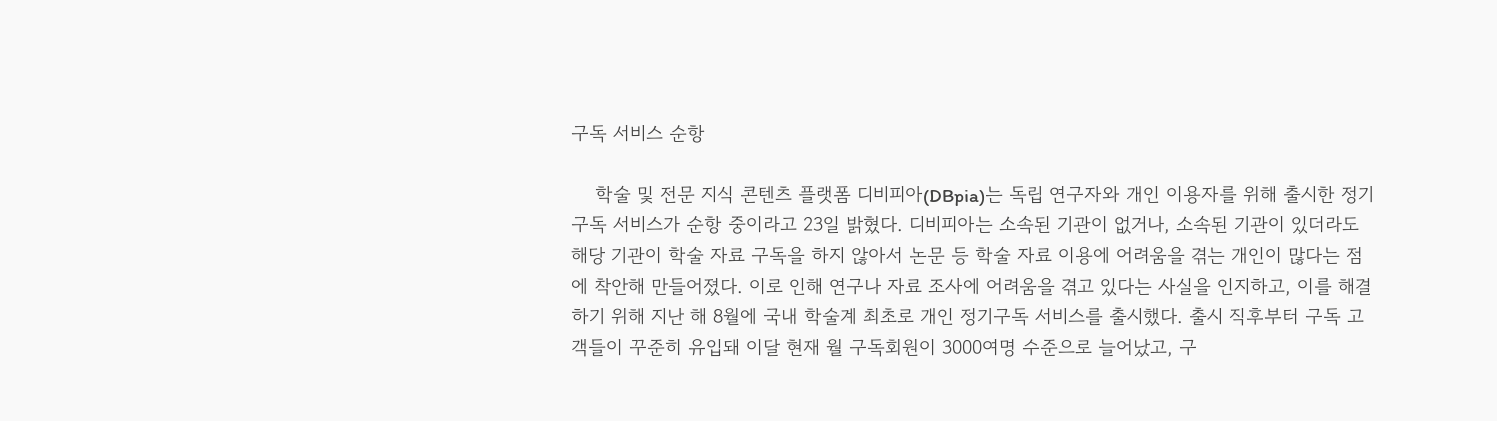구독 서비스 순항

    학술 및 전문 지식 콘텐츠 플랫폼 디비피아(DBpia)는 독립 연구자와 개인 이용자를 위해 출시한 정기 구독 서비스가 순항 중이라고 23일 밝혔다. 디비피아는 소속된 기관이 없거나, 소속된 기관이 있더라도 해당 기관이 학술 자료 구독을 하지 않아서 논문 등 학술 자료 이용에 어려움을 겪는 개인이 많다는 점에 착안해 만들어졌다. 이로 인해 연구나 자료 조사에 어려움을 겪고 있다는 사실을 인지하고, 이를 해결하기 위해 지난 해 8월에 국내 학술계 최초로 개인 정기구독 서비스를 출시했다. 출시 직후부터 구독 고객들이 꾸준히 유입돼 이달 현재 월 구독회원이 3000여명 수준으로 늘어났고, 구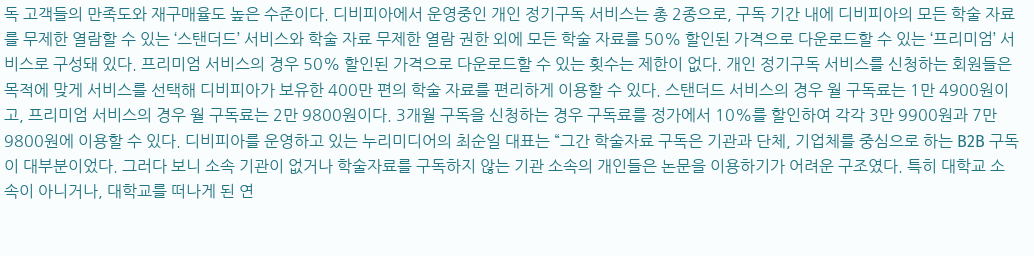독 고객들의 만족도와 재구매율도 높은 수준이다. 디비피아에서 운영중인 개인 정기구독 서비스는 총 2종으로, 구독 기간 내에 디비피아의 모든 학술 자료를 무제한 열람할 수 있는 ‘스탠더드’ 서비스와 학술 자료 무제한 열람 권한 외에 모든 학술 자료를 50% 할인된 가격으로 다운로드할 수 있는 ‘프리미엄’ 서비스로 구성돼 있다. 프리미엄 서비스의 경우 50% 할인된 가격으로 다운로드할 수 있는 횟수는 제한이 없다. 개인 정기구독 서비스를 신청하는 회원들은 목적에 맞게 서비스를 선택해 디비피아가 보유한 400만 편의 학술 자료를 편리하게 이용할 수 있다. 스탠더드 서비스의 경우 월 구독료는 1만 4900원이고, 프리미엄 서비스의 경우 월 구독료는 2만 9800원이다. 3개월 구독을 신청하는 경우 구독료를 정가에서 10%를 할인하여 각각 3만 9900원과 7만 9800원에 이용할 수 있다. 디비피아를 운영하고 있는 누리미디어의 최순일 대표는 “그간 학술자료 구독은 기관과 단체, 기업체를 중심으로 하는 B2B 구독이 대부분이었다. 그러다 보니 소속 기관이 없거나 학술자료를 구독하지 않는 기관 소속의 개인들은 논문을 이용하기가 어려운 구조였다. 특히 대학교 소속이 아니거나, 대학교를 떠나게 된 연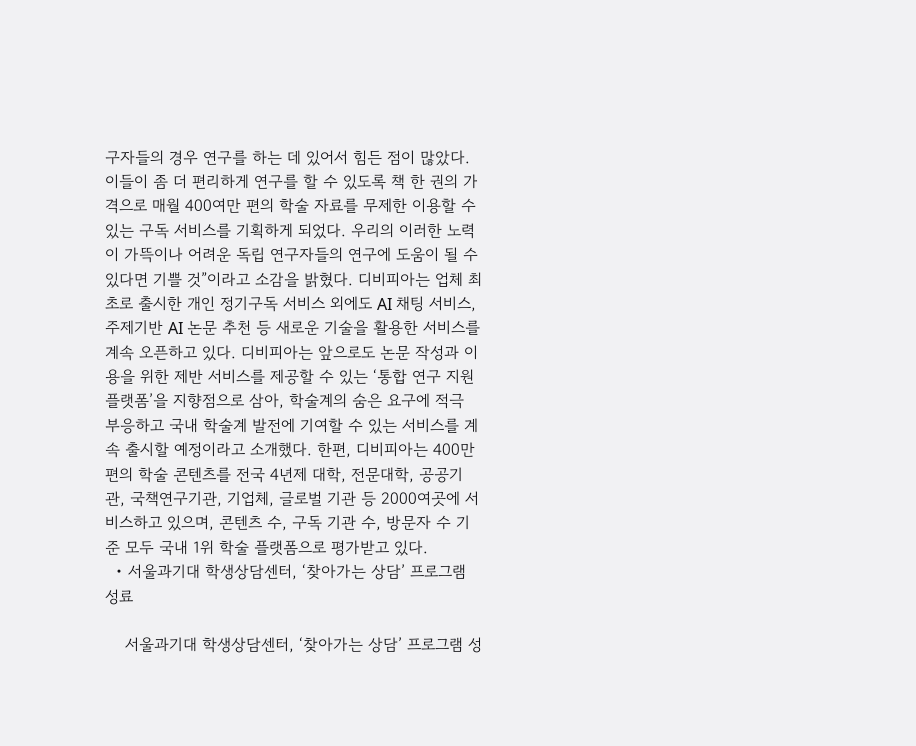구자들의 경우 연구를 하는 데 있어서 힘든 점이 많았다. 이들이 좀 더 편리하게 연구를 할 수 있도록 책 한 권의 가격으로 매월 400여만 편의 학술 자료를 무제한 이용할 수 있는 구독 서비스를 기획하게 되었다. 우리의 이러한 노력이 가뜩이나 어려운 독립 연구자들의 연구에 도움이 될 수 있다면 기쁠 것”이라고 소감을 밝혔다. 디비피아는 업체 최초로 출시한 개인 정기구독 서비스 외에도 AI 채팅 서비스, 주제기반 AI 논문 추천 등 새로운 기술을 활용한 서비스를 계속 오픈하고 있다. 디비피아는 앞으로도 논문 작성과 이용을 위한 제반 서비스를 제공할 수 있는 ‘통합 연구 지원 플랫폼’을 지향점으로 삼아, 학술계의 숨은 요구에 적극 부응하고 국내 학술계 발전에 기여할 수 있는 서비스를 계속 출시할 예정이라고 소개했다. 한편, 디비피아는 400만 편의 학술 콘텐츠를 전국 4년제 대학, 전문대학, 공공기관, 국책연구기관, 기업체, 글로벌 기관 등 2000여곳에 서비스하고 있으며, 콘텐츠 수, 구독 기관 수, 방문자 수 기준 모두 국내 1위 학술 플랫폼으로 평가받고 있다.
  • 서울과기대 학생상담센터, ‘찾아가는 상담’ 프로그램 성료

    서울과기대 학생상담센터, ‘찾아가는 상담’ 프로그램 성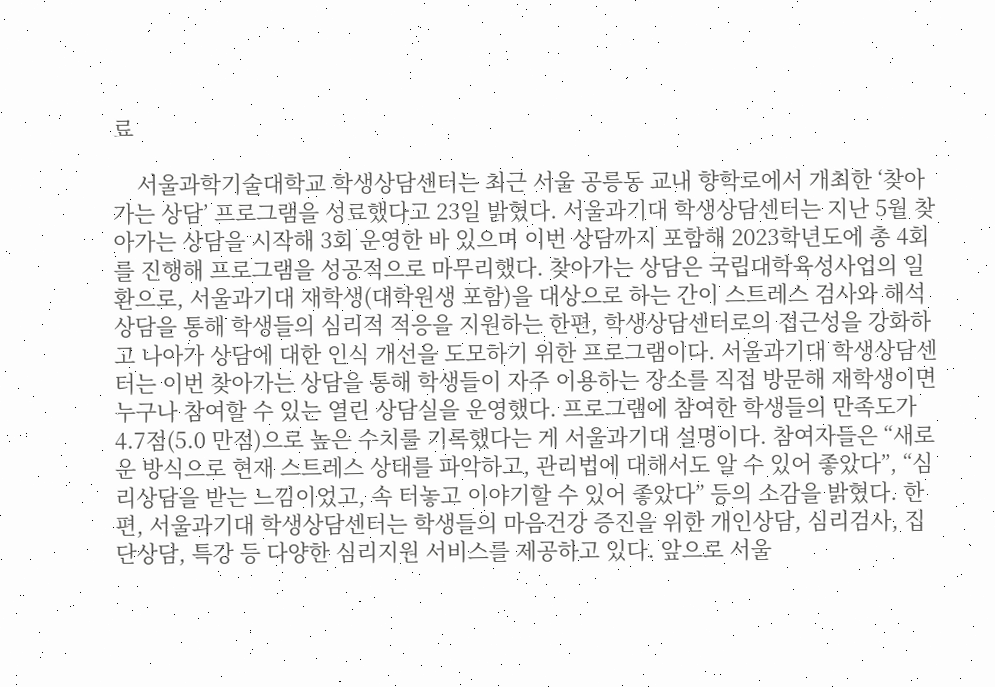료

    서울과학기술대학교 학생상담센터는 최근 서울 공릉동 교내 향학로에서 개최한 ‘찾아가는 상담’ 프로그램을 성료했다고 23일 밝혔다. 서울과기대 학생상담센터는 지난 5월 찾아가는 상담을 시작해 3회 운영한 바 있으며 이번 상담까지 포함해 2023학년도에 총 4회를 진행해 프로그램을 성공적으로 마무리했다. 찾아가는 상담은 국립대학육성사업의 일환으로, 서울과기대 재학생(대학원생 포함)을 대상으로 하는 간이 스트레스 검사와 해석상담을 통해 학생들의 심리적 적응을 지원하는 한편, 학생상담센터로의 접근성을 강화하고 나아가 상담에 대한 인식 개선을 도모하기 위한 프로그램이다. 서울과기대 학생상담센터는 이번 찾아가는 상담을 통해 학생들이 자주 이용하는 장소를 직접 방문해 재학생이면 누구나 참여할 수 있는 열린 상담실을 운영했다. 프로그램에 참여한 학생들의 만족도가 4.7점(5.0 만점)으로 높은 수치를 기록했다는 게 서울과기대 설명이다. 참여자들은 “새로운 방식으로 현재 스트레스 상태를 파악하고, 관리법에 대해서도 알 수 있어 좋았다”, “심리상담을 받는 느낌이었고, 속 터놓고 이야기할 수 있어 좋았다” 등의 소감을 밝혔다. 한편, 서울과기대 학생상담센터는 학생들의 마음건강 증진을 위한 개인상담, 심리검사, 집단상담, 특강 등 다양한 심리지원 서비스를 제공하고 있다. 앞으로 서울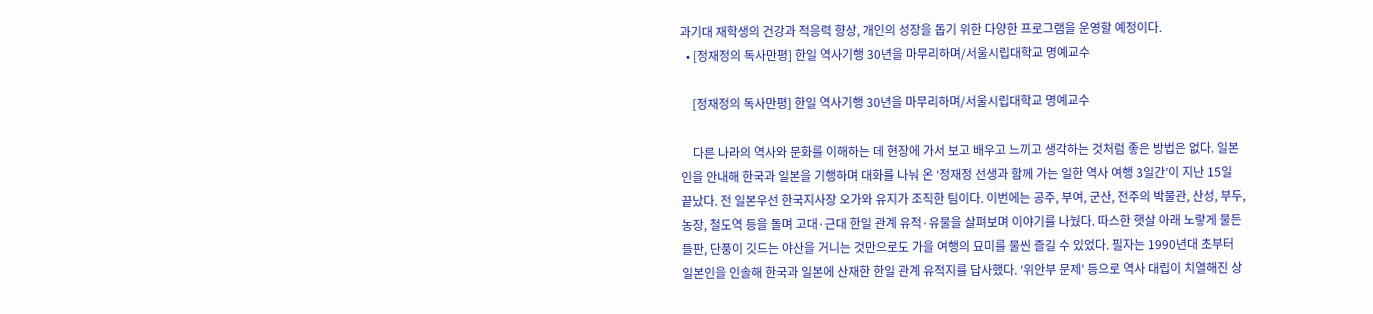과기대 재학생의 건강과 적응력 향상, 개인의 성장을 돕기 위한 다양한 프로그램을 운영할 예정이다.
  • [정재정의 독사만평] 한일 역사기행 30년을 마무리하며/서울시립대학교 명예교수

    [정재정의 독사만평] 한일 역사기행 30년을 마무리하며/서울시립대학교 명예교수

    다른 나라의 역사와 문화를 이해하는 데 현장에 가서 보고 배우고 느끼고 생각하는 것처럼 좋은 방법은 없다. 일본인을 안내해 한국과 일본을 기행하며 대화를 나눠 온 ‘정재정 선생과 함께 가는 일한 역사 여행 3일간’이 지난 15일 끝났다. 전 일본우선 한국지사장 오가와 유지가 조직한 팀이다. 이번에는 공주, 부여, 군산, 전주의 박물관, 산성, 부두, 농장, 철도역 등을 돌며 고대·근대 한일 관계 유적·유물을 살펴보며 이야기를 나눴다. 따스한 햇살 아래 노랗게 물든 들판, 단풍이 깃드는 야산을 거니는 것만으로도 가을 여행의 묘미를 물씬 즐길 수 있었다. 필자는 1990년대 초부터 일본인을 인솔해 한국과 일본에 산재한 한일 관계 유적지를 답사했다. ‘위안부 문제’ 등으로 역사 대립이 치열해진 상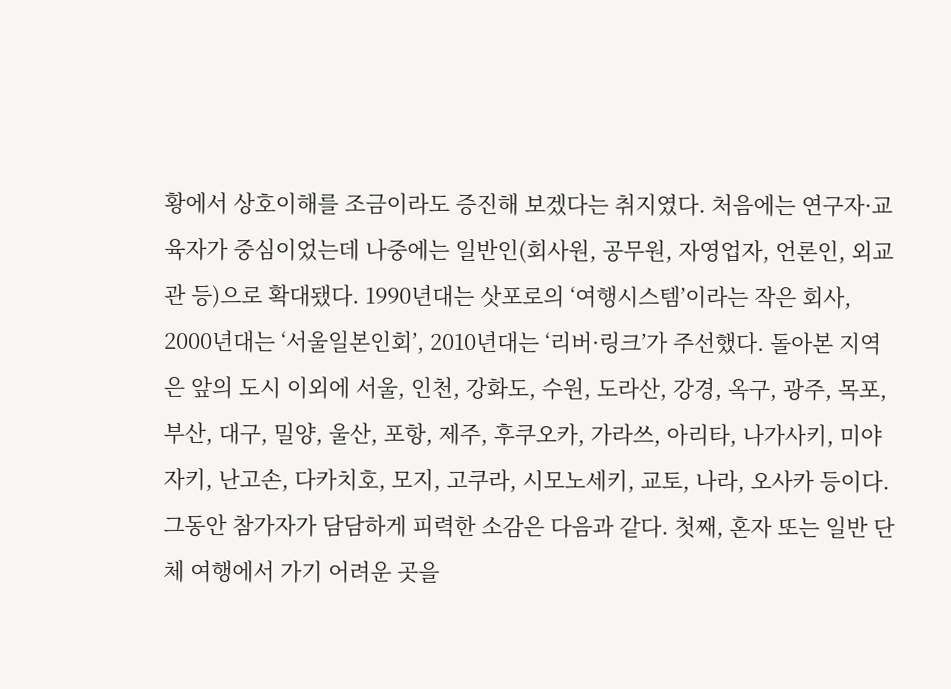황에서 상호이해를 조금이라도 증진해 보겠다는 취지였다. 처음에는 연구자·교육자가 중심이었는데 나중에는 일반인(회사원, 공무원, 자영업자, 언론인, 외교관 등)으로 확대됐다. 1990년대는 삿포로의 ‘여행시스템’이라는 작은 회사, 2000년대는 ‘서울일본인회’, 2010년대는 ‘리버·링크’가 주선했다. 돌아본 지역은 앞의 도시 이외에 서울, 인천, 강화도, 수원, 도라산, 강경, 옥구, 광주, 목포, 부산, 대구, 밀양, 울산, 포항, 제주, 후쿠오카, 가라쓰, 아리타, 나가사키, 미야자키, 난고손, 다카치호, 모지, 고쿠라, 시모노세키, 교토, 나라, 오사카 등이다. 그동안 참가자가 담담하게 피력한 소감은 다음과 같다. 첫째, 혼자 또는 일반 단체 여행에서 가기 어려운 곳을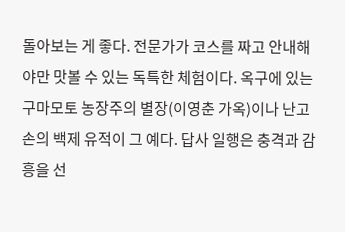돌아보는 게 좋다. 전문가가 코스를 짜고 안내해야만 맛볼 수 있는 독특한 체험이다. 옥구에 있는 구마모토 농장주의 별장(이영춘 가옥)이나 난고손의 백제 유적이 그 예다. 답사 일행은 충격과 감흥을 선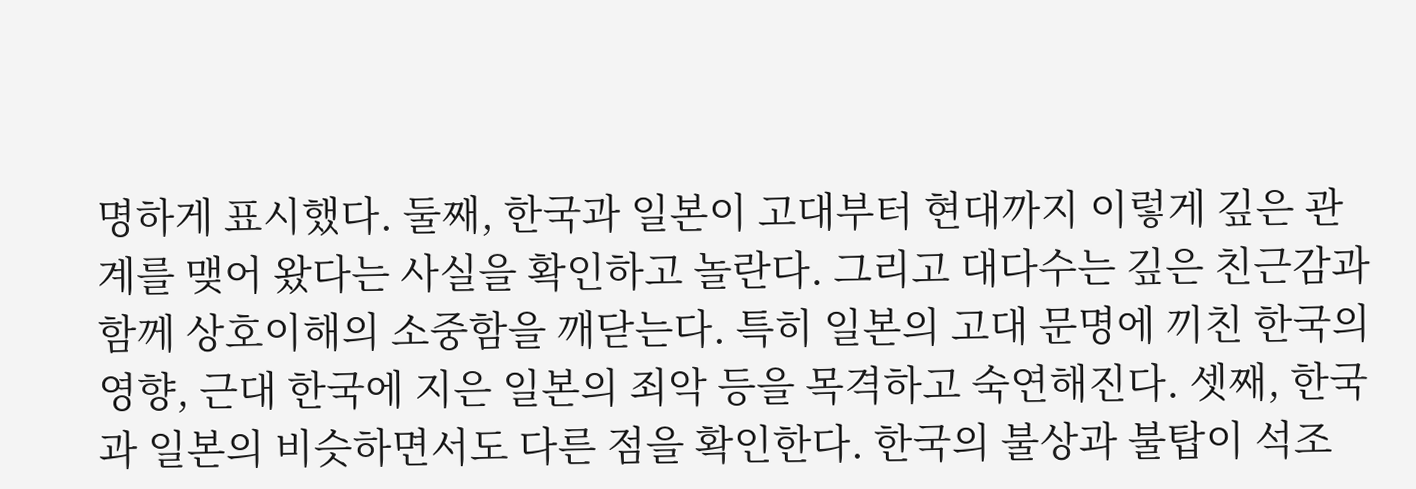명하게 표시했다. 둘째, 한국과 일본이 고대부터 현대까지 이렇게 깊은 관계를 맺어 왔다는 사실을 확인하고 놀란다. 그리고 대다수는 깊은 친근감과 함께 상호이해의 소중함을 깨닫는다. 특히 일본의 고대 문명에 끼친 한국의 영향, 근대 한국에 지은 일본의 죄악 등을 목격하고 숙연해진다. 셋째, 한국과 일본의 비슷하면서도 다른 점을 확인한다. 한국의 불상과 불탑이 석조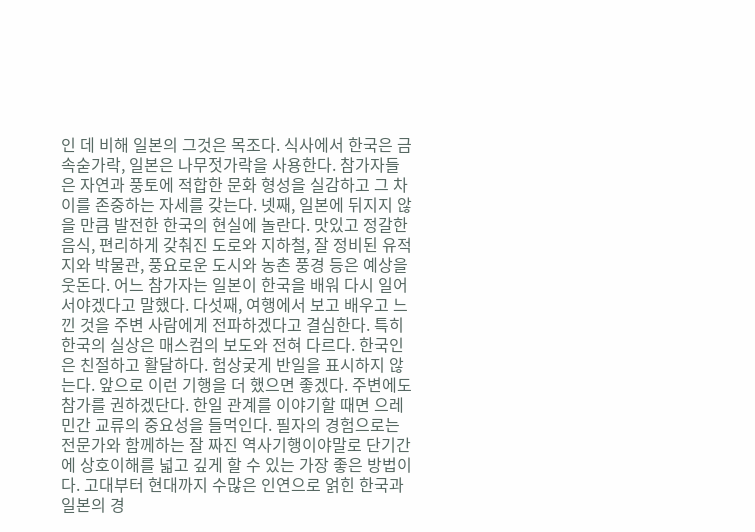인 데 비해 일본의 그것은 목조다. 식사에서 한국은 금속숟가락, 일본은 나무젓가락을 사용한다. 참가자들은 자연과 풍토에 적합한 문화 형성을 실감하고 그 차이를 존중하는 자세를 갖는다. 넷째, 일본에 뒤지지 않을 만큼 발전한 한국의 현실에 놀란다. 맛있고 정갈한 음식, 편리하게 갖춰진 도로와 지하철, 잘 정비된 유적지와 박물관, 풍요로운 도시와 농촌 풍경 등은 예상을 웃돈다. 어느 참가자는 일본이 한국을 배워 다시 일어서야겠다고 말했다. 다섯째, 여행에서 보고 배우고 느낀 것을 주변 사람에게 전파하겠다고 결심한다. 특히 한국의 실상은 매스컴의 보도와 전혀 다르다. 한국인은 친절하고 활달하다. 험상궂게 반일을 표시하지 않는다. 앞으로 이런 기행을 더 했으면 좋겠다. 주변에도 참가를 권하겠단다. 한일 관계를 이야기할 때면 으레 민간 교류의 중요성을 들먹인다. 필자의 경험으로는 전문가와 함께하는 잘 짜진 역사기행이야말로 단기간에 상호이해를 넓고 깊게 할 수 있는 가장 좋은 방법이다. 고대부터 현대까지 수많은 인연으로 얽힌 한국과 일본의 경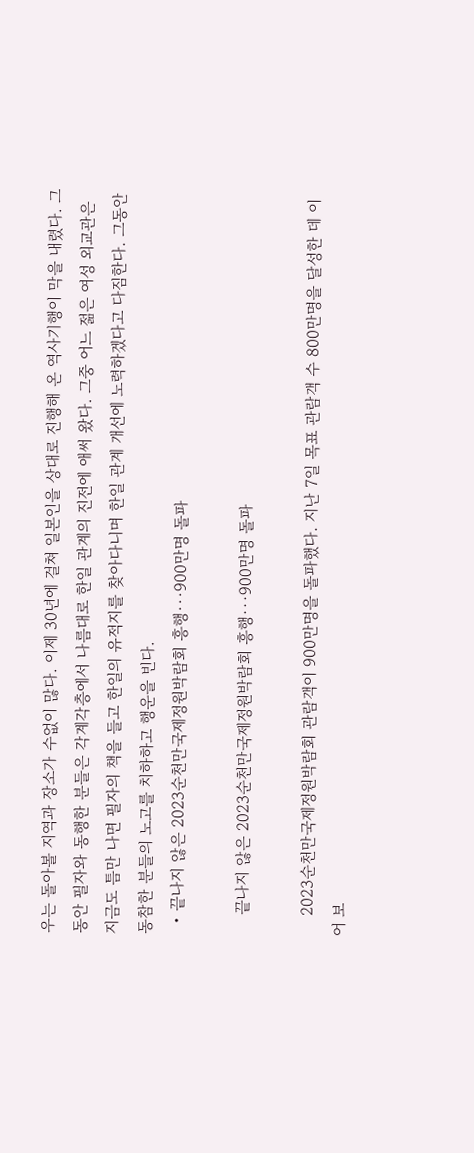우는 돌아볼 지역과 장소가 수없이 많다. 이제 30년에 걸쳐 일본인을 상대로 진행해 온 역사기행이 막을 내렸다. 그동안 필자와 동행한 분들은 각계각층에서 나름대로 한일 관계의 진전에 애써 왔다. 그중 어느 젊은 여성 외교관은 지금도 틈만 나면 필자의 책을 들고 한일의 유적지를 찾아다니며 한일 관계 개선에 노력하겠다고 다짐한다. 그동안 동참한 분들의 노고를 치하하고 행운을 빈다.
  • 끝나지 않은 2023순천만국제정원박람회 흥행···900만명 돌파

    끝나지 않은 2023순천만국제정원박람회 흥행···900만명 돌파

    2023순천만국제정원박람회 관람객이 900만명을 돌파했다. 지난 7일 목표 관람객 수 800만명을 달성한 데 이어 보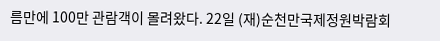름만에 100만 관람객이 몰려왔다. 22일 (재)순천만국제정원박람회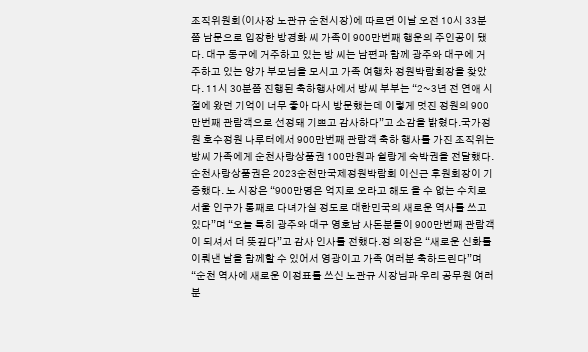조직위원회(이사장 노관규 순천시장)에 따르면 이날 오전 10시 33분쯤 남문으로 입장한 방경화 씨 가족이 900만번째 행운의 주인공이 됐다. 대구 동구에 거주하고 있는 방 씨는 남편과 함께 광주와 대구에 거주하고 있는 양가 부모님을 모시고 가족 여행차 정원박람회장을 찾았다. 11시 30분쯤 진행된 축하행사에서 방씨 부부는 “2~3년 전 연애 시절에 왔던 기억이 너무 좋아 다시 방문했는데 이렇게 멋진 정원의 900만번째 관람객으로 선정돼 기쁘고 감사하다”고 소감을 밝혔다.국가정원 호수정원 나루터에서 900만번째 관람객 축하 행사를 가진 조직위는 방씨 가족에게 순천사랑상품권 100만원과 쉴랑게 숙박권을 전달했다. 순천사랑상품권은 2023순천만국제정원박람회 이신근 후원회장이 기증했다. 노 시장은 “900만명은 억지로 오라고 해도 올 수 없는 수치로 서울 인구가 통째로 다녀가실 정도로 대한민국의 새로운 역사를 쓰고 있다”며 “오늘 특히 광주와 대구 영호남 사돈분들이 900만번째 관람객이 되셔서 더 뜻깊다”고 감사 인사를 전했다.정 의장은 “새로운 신화를 이뤄낸 날을 함께할 수 있어서 영광이고 가족 여러분 축하드린다”며 “순천 역사에 새로운 이정표를 쓰신 노관규 시장님과 우리 공무원 여러분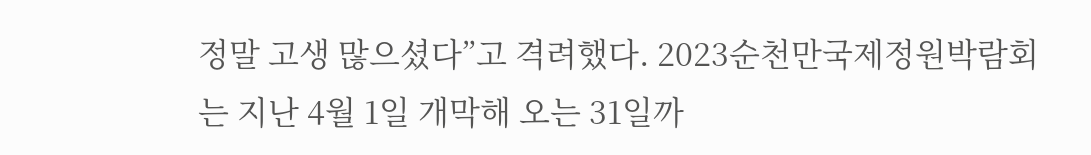정말 고생 많으셨다”고 격려했다. 2023순천만국제정원박람회는 지난 4월 1일 개막해 오는 31일까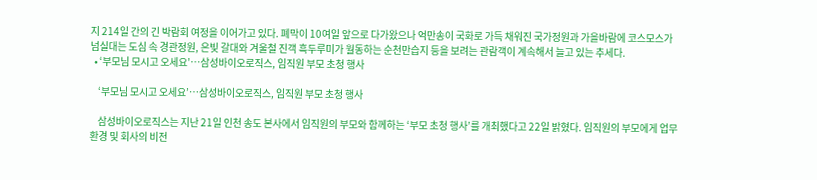지 214일 간의 긴 박람회 여정을 이어가고 있다. 폐막이 10여일 앞으로 다가왔으나 억만송이 국화로 가득 채워진 국가정원과 가을바람에 코스모스가 넘실대는 도심 속 경관정원, 은빛 갈대와 겨울철 진객 흑두루미가 월동하는 순천만습지 등을 보려는 관람객이 계속해서 늘고 있는 추세다.
  • ‘부모님 모시고 오세요’…삼성바이오로직스, 임직원 부모 초청 행사

    ‘부모님 모시고 오세요’…삼성바이오로직스, 임직원 부모 초청 행사

    삼성바이오로직스는 지난 21일 인천 송도 본사에서 임직원의 부모와 함께하는 ‘부모 초청 행사’를 개최했다고 22일 밝혔다. 임직원의 부모에게 업무 환경 및 회사의 비전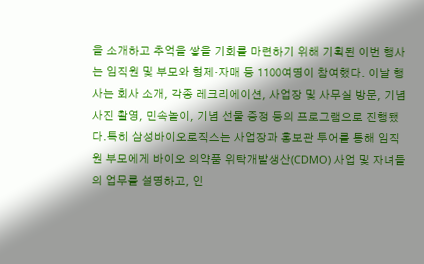을 소개하고 추억을 쌓을 기회를 마련하기 위해 기획된 이번 행사는 임직원 및 부모와 형제·자매 등 1100여명이 참여했다. 이날 행사는 회사 소개, 각종 레크리에이션, 사업장 및 사무실 방문, 기념사진 촬영, 민속놀이, 기념 선물 증정 등의 프로그램으로 진행됐다.특히 삼성바이오로직스는 사업장과 홍보관 투어를 통해 임직원 부모에게 바이오 의약품 위탁개발생산(CDMO) 사업 및 자녀들의 업무를 설명하고, 인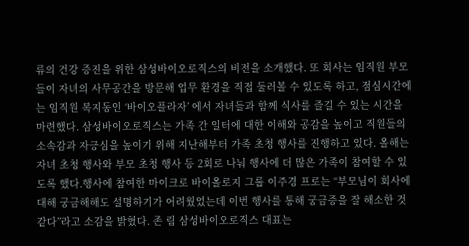류의 건강 증진을 위한 삼성바이오로직스의 비전을 소개했다. 또 회사는 임직원 부모들이 자녀의 사무공간을 방문해 업무 환경을 직접 둘러볼 수 있도록 하고, 점심시간에는 임직원 복지동인 ‘바이오플라자’ 에서 자녀들과 함께 식사를 즐길 수 있는 시간을 마련했다. 삼성바이오로직스는 가족 간 일터에 대한 이해와 공감을 높이고 직원들의 소속감과 자긍심을 높이기 위해 지난해부터 가족 초청 행사를 진행하고 있다. 올해는 자녀 초청 행사와 부모 초청 행사 등 2회로 나눠 행사에 더 많은 가족이 참여할 수 있도록 했다.행사에 참여한 마이크로 바이올로지 그룹 이주경 프로는 “부모님이 회사에 대해 궁금해해도 설명하기가 어려웠었는데 이번 행사를 통해 궁금증을 잘 해소한 것 같다”라고 소감을 밝혔다. 존 림 삼성바이오로직스 대표는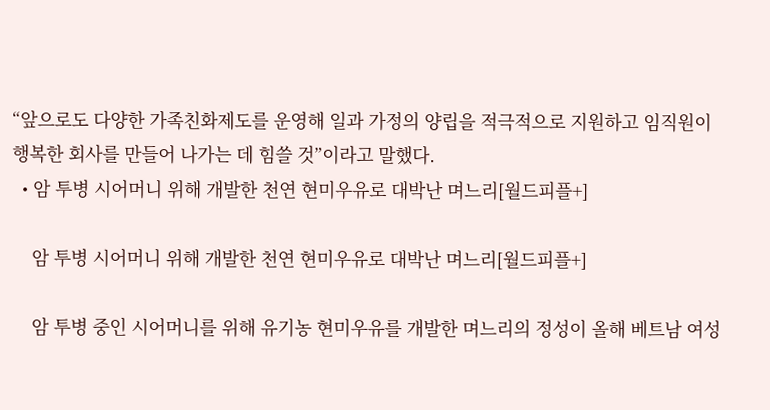“앞으로도 다양한 가족친화제도를 운영해 일과 가정의 양립을 적극적으로 지원하고 임직원이 행복한 회사를 만들어 나가는 데 힘쓸 것”이라고 말했다.
  • 암 투병 시어머니 위해 개발한 천연 현미우유로 대박난 며느리[월드피플+]

    암 투병 시어머니 위해 개발한 천연 현미우유로 대박난 며느리[월드피플+]

    암 투병 중인 시어머니를 위해 유기농 현미우유를 개발한 며느리의 정성이 올해 베트남 여성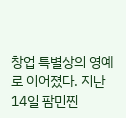창업 특별상의 영예로 이어졌다. 지난 14일 팜민찐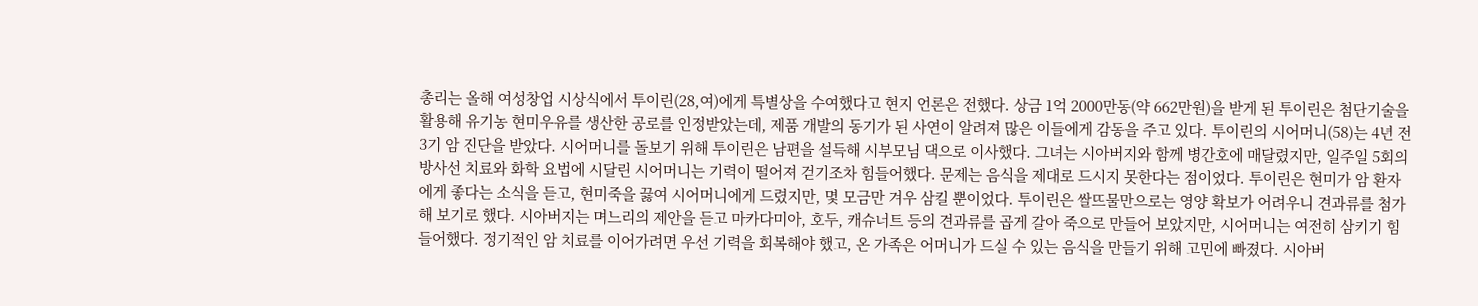총리는 올해 여성창업 시상식에서 투이린(28,여)에게 특별상을 수여했다고 현지 언론은 전했다. 상금 1억 2000만동(약 662만원)을 받게 된 투이린은 첨단기술을 활용해 유기농 현미우유를 생산한 공로를 인정받았는데, 제품 개발의 동기가 된 사연이 알려져 많은 이들에게 감동을 주고 있다. 투이린의 시어머니(58)는 4년 전 3기 암 진단을 받았다. 시어머니를 돌보기 위해 투이린은 남편을 설득해 시부모님 댁으로 이사했다. 그녀는 시아버지와 함께 병간호에 매달렸지만, 일주일 5회의 방사선 치료와 화학 요법에 시달린 시어머니는 기력이 떨어져 걷기조차 힘들어했다. 문제는 음식을 제대로 드시지 못한다는 점이었다. 투이린은 현미가 암 환자에게 좋다는 소식을 듣고, 현미죽을 끓여 시어머니에게 드렸지만, 몇 모금만 겨우 삼킬 뿐이었다. 투이린은 쌀뜨물만으로는 영양 확보가 어려우니 견과류를 첨가해 보기로 했다. 시아버지는 며느리의 제안을 듣고 마카다미아, 호두, 캐슈너트 등의 견과류를 곱게 갈아 죽으로 만들어 보았지만, 시어머니는 여전히 삼키기 힘들어했다. 정기적인 암 치료를 이어가려면 우선 기력을 회복해야 했고, 온 가족은 어머니가 드실 수 있는 음식을 만들기 위해 고민에 빠졌다. 시아버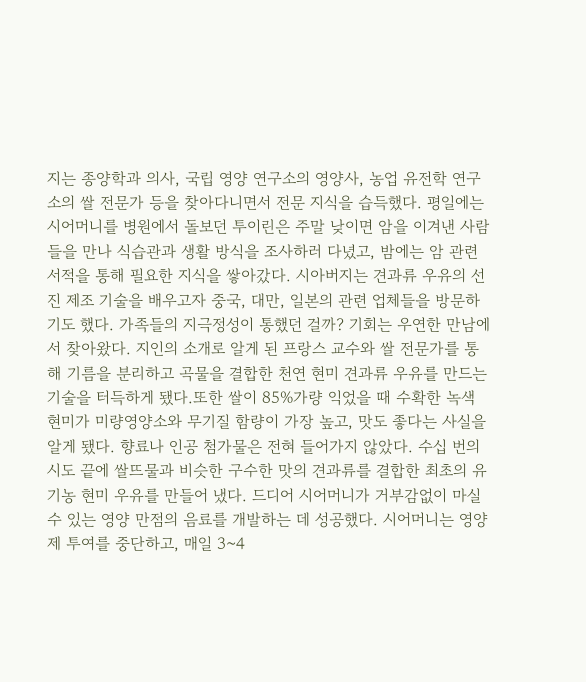지는 종양학과 의사, 국립 영양 연구소의 영양사, 농업 유전학 연구소의 쌀 전문가 등을 찾아다니면서 전문 지식을 습득했다. 평일에는 시어머니를 병원에서 돌보던 투이린은 주말 낮이면 암을 이겨낸 사람들을 만나 식습관과 생활 방식을 조사하러 다녔고, 밤에는 암 관련 서적을 통해 필요한 지식을 쌓아갔다. 시아버지는 견과류 우유의 선진 제조 기술을 배우고자 중국, 대만, 일본의 관련 업체들을 방문하기도 했다. 가족들의 지극정성이 통했던 걸까? 기회는 우연한 만남에서 찾아왔다. 지인의 소개로 알게 된 프랑스 교수와 쌀 전문가를 통해 기름을 분리하고 곡물을 결합한 천연 현미 견과류 우유를 만드는 기술을 터득하게 됐다.또한 쌀이 85%가량 익었을 때 수확한 녹색 현미가 미량영양소와 무기질 함량이 가장 높고, 맛도 좋다는 사실을 알게 됐다. 향료나 인공 첨가물은 전혀 들어가지 않았다. 수십 번의 시도 끝에 쌀뜨물과 비슷한 구수한 맛의 견과류를 결합한 최초의 유기농 현미 우유를 만들어 냈다. 드디어 시어머니가 거부감없이 마실 수 있는 영양 만점의 음료를 개발하는 데 성공했다. 시어머니는 영양제 투여를 중단하고, 매일 3~4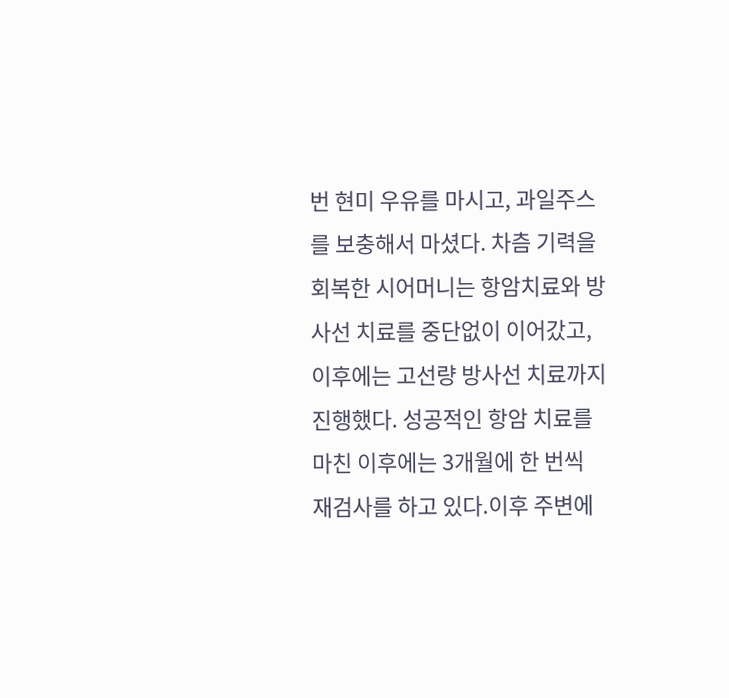번 현미 우유를 마시고, 과일주스를 보충해서 마셨다. 차츰 기력을 회복한 시어머니는 항암치료와 방사선 치료를 중단없이 이어갔고, 이후에는 고선량 방사선 치료까지 진행했다. 성공적인 항암 치료를 마친 이후에는 3개월에 한 번씩 재검사를 하고 있다.이후 주변에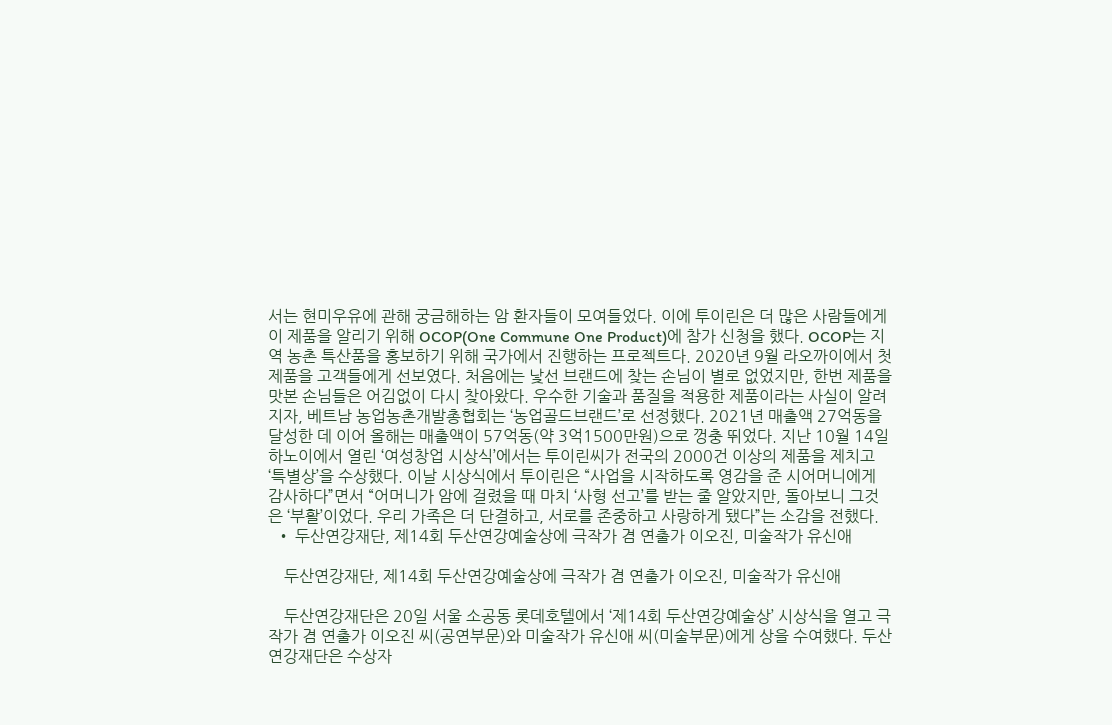서는 현미우유에 관해 궁금해하는 암 환자들이 모여들었다. 이에 투이린은 더 많은 사람들에게 이 제품을 알리기 위해 OCOP(One Commune One Product)에 참가 신청을 했다. OCOP는 지역 농촌 특산품을 홍보하기 위해 국가에서 진행하는 프로젝트다. 2020년 9월 라오까이에서 첫 제품을 고객들에게 선보였다. 처음에는 낯선 브랜드에 찾는 손님이 별로 없었지만, 한번 제품을 맛본 손님들은 어김없이 다시 찾아왔다. 우수한 기술과 품질을 적용한 제품이라는 사실이 알려지자, 베트남 농업농촌개발총협회는 ‘농업골드브랜드’로 선정했다. 2021년 매출액 27억동을 달성한 데 이어 올해는 매출액이 57억동(약 3억1500만원)으로 껑충 뛰었다. 지난 10월 14일 하노이에서 열린 ‘여성창업 시상식’에서는 투이린씨가 전국의 2000건 이상의 제품을 제치고 ‘특별상’을 수상했다. 이날 시상식에서 투이린은 “사업을 시작하도록 영감을 준 시어머니에게 감사하다”면서 “어머니가 암에 걸렸을 때 마치 ‘사형 선고’를 받는 줄 알았지만, 돌아보니 그것은 ‘부활’이었다. 우리 가족은 더 단결하고, 서로를 존중하고 사랑하게 됐다”는 소감을 전했다.
  • 두산연강재단, 제14회 두산연강예술상에 극작가 겸 연출가 이오진, 미술작가 유신애

    두산연강재단, 제14회 두산연강예술상에 극작가 겸 연출가 이오진, 미술작가 유신애

    두산연강재단은 20일 서울 소공동 롯데호텔에서 ‘제14회 두산연강예술상’ 시상식을 열고 극작가 겸 연출가 이오진 씨(공연부문)와 미술작가 유신애 씨(미술부문)에게 상을 수여했다. 두산연강재단은 수상자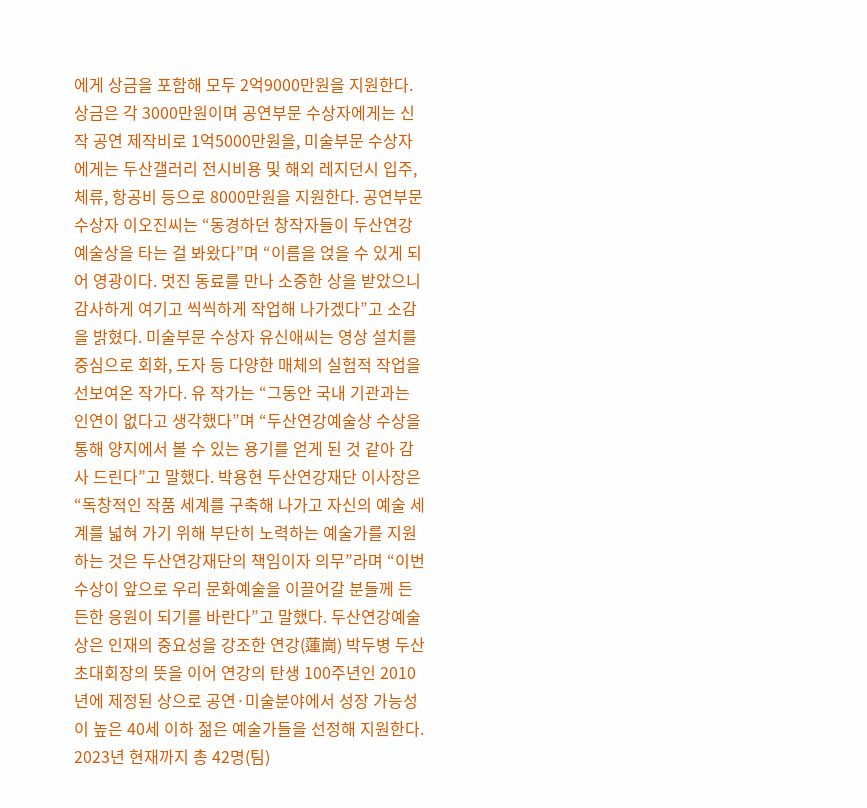에게 상금을 포함해 모두 2억9000만원을 지원한다. 상금은 각 3000만원이며 공연부문 수상자에게는 신작 공연 제작비로 1억5000만원을, 미술부문 수상자에게는 두산갤러리 전시비용 및 해외 레지던시 입주, 체류, 항공비 등으로 8000만원을 지원한다. 공연부문 수상자 이오진씨는 “동경하던 창작자들이 두산연강예술상을 타는 걸 봐왔다”며 “이름을 얹을 수 있게 되어 영광이다. 멋진 동료를 만나 소중한 상을 받았으니 감사하게 여기고 씩씩하게 작업해 나가겠다”고 소감을 밝혔다. 미술부문 수상자 유신애씨는 영상 설치를 중심으로 회화, 도자 등 다양한 매체의 실험적 작업을 선보여온 작가다. 유 작가는 “그동안 국내 기관과는 인연이 없다고 생각했다”며 “두산연강예술상 수상을 통해 양지에서 볼 수 있는 용기를 얻게 된 것 같아 감사 드린다”고 말했다. 박용현 두산연강재단 이사장은 “독창적인 작품 세계를 구축해 나가고 자신의 예술 세계를 넓혀 가기 위해 부단히 노력하는 예술가를 지원하는 것은 두산연강재단의 책임이자 의무”라며 “이번 수상이 앞으로 우리 문화예술을 이끌어갈 분들께 든든한 응원이 되기를 바란다”고 말했다. 두산연강예술상은 인재의 중요성을 강조한 연강(蓮崗) 박두병 두산 초대회장의 뜻을 이어 연강의 탄생 100주년인 2010년에 제정된 상으로 공연·미술분야에서 성장 가능성이 높은 40세 이하 젊은 예술가들을 선정해 지원한다. 2023년 현재까지 총 42명(팀)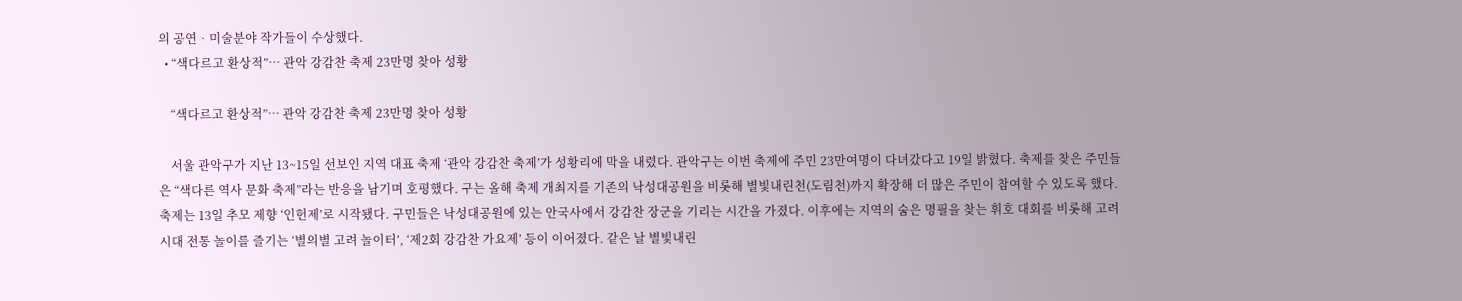의 공연ᆞ미술분야 작가들이 수상했다.
  • “색다르고 환상적”… 관악 강감찬 축제 23만명 찾아 성황

    “색다르고 환상적”… 관악 강감찬 축제 23만명 찾아 성황

    서울 관악구가 지난 13~15일 선보인 지역 대표 축제 ‘관악 강감찬 축제’가 성황리에 막을 내렸다. 관악구는 이번 축제에 주민 23만여명이 다녀갔다고 19일 밝혔다. 축제를 찾은 주민들은 “색다른 역사 문화 축제”라는 반응을 남기며 호평했다. 구는 올해 축제 개최지를 기존의 낙성대공원을 비롯해 별빛내린천(도림천)까지 확장해 더 많은 주민이 참여할 수 있도록 했다. 축제는 13일 추모 제향 ‘인헌제’로 시작됐다. 구민들은 낙성대공원에 있는 안국사에서 강감찬 장군을 기리는 시간을 가졌다. 이후에는 지역의 숨은 명필을 찾는 휘호 대회를 비롯해 고려시대 전통 놀이를 즐기는 ‘별의별 고려 놀이터’, ‘제2회 강감찬 가요제’ 등이 이어졌다. 같은 날 별빛내린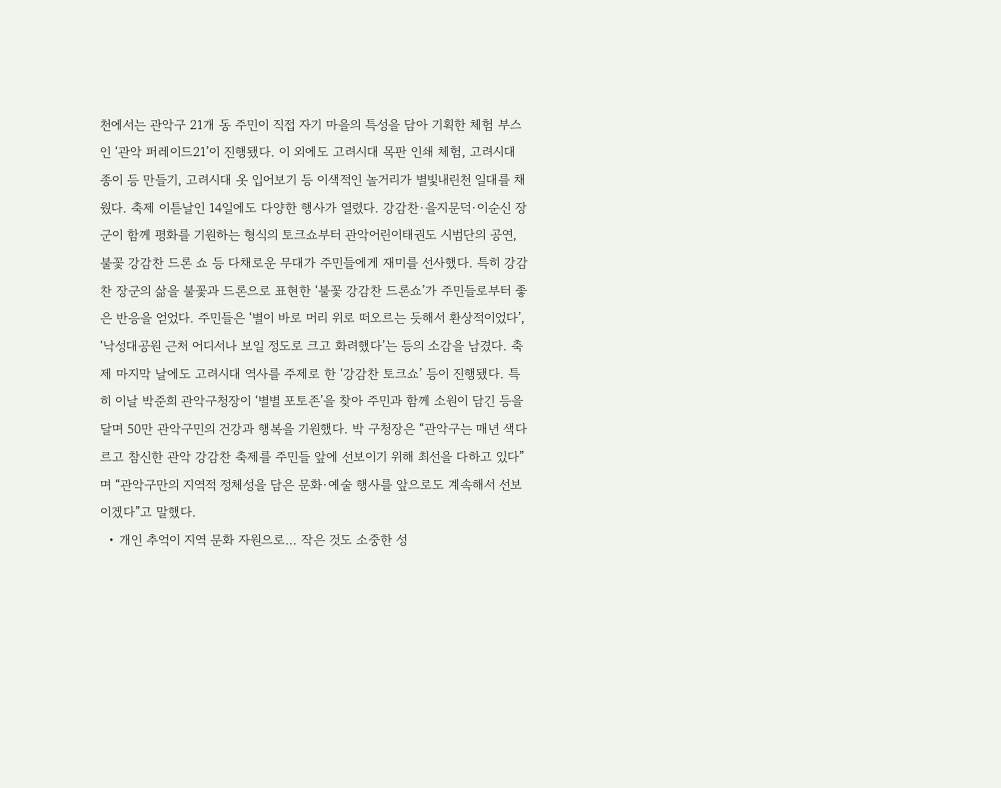천에서는 관악구 21개 동 주민이 직접 자기 마을의 특성을 담아 기획한 체험 부스인 ‘관악 퍼레이드21’이 진행됐다. 이 외에도 고려시대 목판 인쇄 체험, 고려시대 종이 등 만들기, 고려시대 옷 입어보기 등 이색적인 놀거리가 별빛내린천 일대를 채웠다. 축제 이튿날인 14일에도 다양한 행사가 열렸다. 강감찬·을지문덕·이순신 장군이 함께 평화를 기원하는 형식의 토크쇼부터 관악어린이태권도 시범단의 공연, 불꽃 강감찬 드론 쇼 등 다채로운 무대가 주민들에게 재미를 선사했다. 특히 강감찬 장군의 삶을 불꽃과 드론으로 표현한 ‘불꽃 강감찬 드론쇼’가 주민들로부터 좋은 반응을 얻었다. 주민들은 ‘별이 바로 머리 위로 떠오르는 듯해서 환상적이었다’, ‘낙성대공원 근처 어디서나 보일 정도로 크고 화려했다’는 등의 소감을 남겼다. 축제 마지막 날에도 고려시대 역사를 주제로 한 ‘강감찬 토크쇼’ 등이 진행됐다. 특히 이날 박준희 관악구청장이 ‘별별 포토존’을 찾아 주민과 함께 소원이 담긴 등을 달며 50만 관악구민의 건강과 행복을 기원했다. 박 구청장은 “관악구는 매년 색다르고 참신한 관악 강감찬 축제를 주민들 앞에 선보이기 위해 최선을 다하고 있다”며 “관악구만의 지역적 정체성을 담은 문화·예술 행사를 앞으로도 계속해서 선보이겠다”고 말했다.
  • 개인 추억이 지역 문화 자원으로… 작은 것도 소중한 성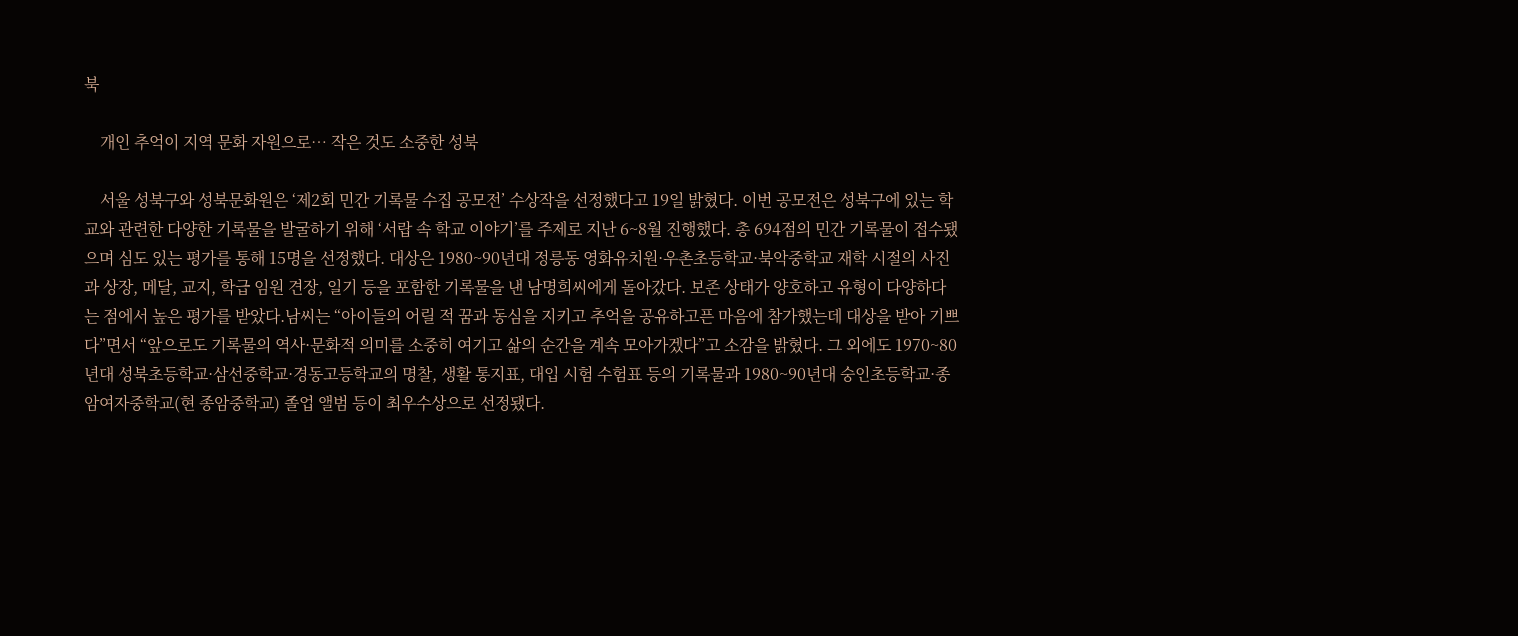북

    개인 추억이 지역 문화 자원으로… 작은 것도 소중한 성북

    서울 성북구와 성북문화원은 ‘제2회 민간 기록물 수집 공모전’ 수상작을 선정했다고 19일 밝혔다. 이번 공모전은 성북구에 있는 학교와 관련한 다양한 기록물을 발굴하기 위해 ‘서랍 속 학교 이야기’를 주제로 지난 6~8월 진행했다. 총 694점의 민간 기록물이 접수됐으며 심도 있는 평가를 통해 15명을 선정했다. 대상은 1980~90년대 정릉동 영화유치원·우촌초등학교·북악중학교 재학 시절의 사진과 상장, 메달, 교지, 학급 임원 견장, 일기 등을 포함한 기록물을 낸 남명희씨에게 돌아갔다. 보존 상태가 양호하고 유형이 다양하다는 점에서 높은 평가를 받았다.남씨는 “아이들의 어릴 적 꿈과 동심을 지키고 추억을 공유하고픈 마음에 참가했는데 대상을 받아 기쁘다”면서 “앞으로도 기록물의 역사·문화적 의미를 소중히 여기고 삶의 순간을 계속 모아가겠다”고 소감을 밝혔다. 그 외에도 1970~80년대 성북초등학교·삼선중학교·경동고등학교의 명찰, 생활 통지표, 대입 시험 수험표 등의 기록물과 1980~90년대 숭인초등학교·종암여자중학교(현 종암중학교) 졸업 앨범 등이 최우수상으로 선정됐다.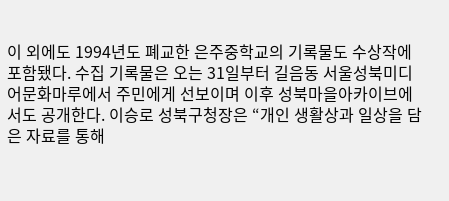이 외에도 1994년도 폐교한 은주중학교의 기록물도 수상작에 포함됐다. 수집 기록물은 오는 31일부터 길음동 서울성북미디어문화마루에서 주민에게 선보이며 이후 성북마을아카이브에서도 공개한다. 이승로 성북구청장은 “개인 생활상과 일상을 담은 자료를 통해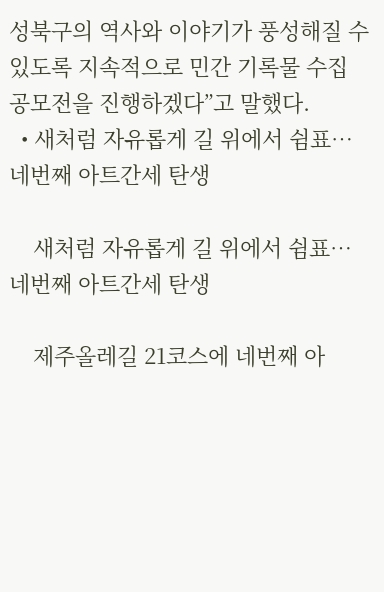성북구의 역사와 이야기가 풍성해질 수 있도록 지속적으로 민간 기록물 수집 공모전을 진행하겠다”고 말했다.
  • 새처럼 자유롭게 길 위에서 쉼표… 네번째 아트간세 탄생

    새처럼 자유롭게 길 위에서 쉼표… 네번째 아트간세 탄생

    제주올레길 21코스에 네번째 아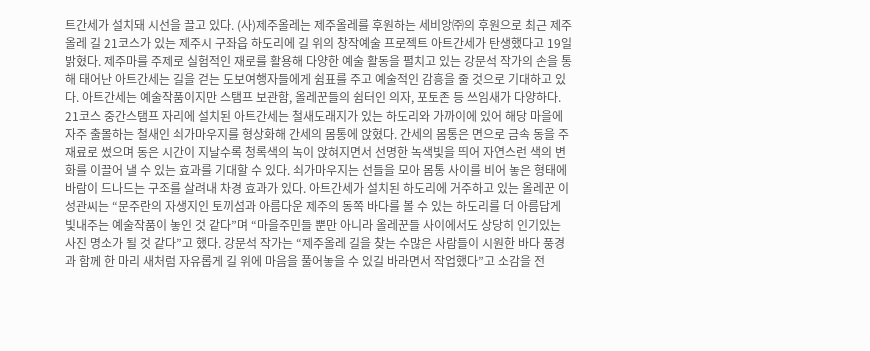트간세가 설치돼 시선을 끌고 있다. (사)제주올레는 제주올레를 후원하는 세비앙㈜의 후원으로 최근 제주올레 길 21코스가 있는 제주시 구좌읍 하도리에 길 위의 창작예술 프로젝트 아트간세가 탄생했다고 19일 밝혔다. 제주마를 주제로 실험적인 재로를 활용해 다양한 예술 활동을 펼치고 있는 강문석 작가의 손을 통해 태어난 아트간세는 길을 걷는 도보여행자들에게 쉼표를 주고 예술적인 감흥을 줄 것으로 기대하고 있다. 아트간세는 예술작품이지만 스탬프 보관함, 올레꾼들의 쉼터인 의자, 포토존 등 쓰임새가 다양하다. 21코스 중간스탬프 자리에 설치된 아트간세는 철새도래지가 있는 하도리와 가까이에 있어 해당 마을에 자주 출몰하는 철새인 쇠가마우지를 형상화해 간세의 몸통에 앉혔다. 간세의 몸통은 면으로 금속 동을 주 재료로 썼으며 동은 시간이 지날수록 청록색의 녹이 앉혀지면서 선명한 녹색빛을 띄어 자연스런 색의 변화를 이끌어 낼 수 있는 효과를 기대할 수 있다. 쇠가마우지는 선들을 모아 몸통 사이를 비어 놓은 형태에 바람이 드나드는 구조를 살려내 차경 효과가 있다. 아트간세가 설치된 하도리에 거주하고 있는 올레꾼 이성관씨는 “문주란의 자생지인 토끼섬과 아름다운 제주의 동쪽 바다를 볼 수 있는 하도리를 더 아름답게 빛내주는 예술작품이 놓인 것 같다”며 “마을주민들 뿐만 아니라 올레꾼들 사이에서도 상당히 인기있는 사진 명소가 될 것 같다”고 했다. 강문석 작가는 “제주올레 길을 찾는 수많은 사람들이 시원한 바다 풍경과 함께 한 마리 새처럼 자유롭게 길 위에 마음을 풀어놓을 수 있길 바라면서 작업했다”고 소감을 전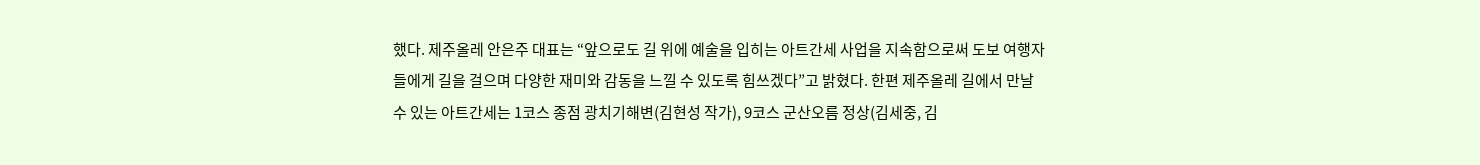했다. 제주올레 안은주 대표는 “앞으로도 길 위에 예술을 입히는 아트간세 사업을 지속함으로써 도보 여행자들에게 길을 걸으며 다양한 재미와 감동을 느낄 수 있도록 힘쓰겠다”고 밝혔다. 한편 제주올레 길에서 만날 수 있는 아트간세는 1코스 종점 광치기해변(김현성 작가), 9코스 군산오름 정상(김세중, 김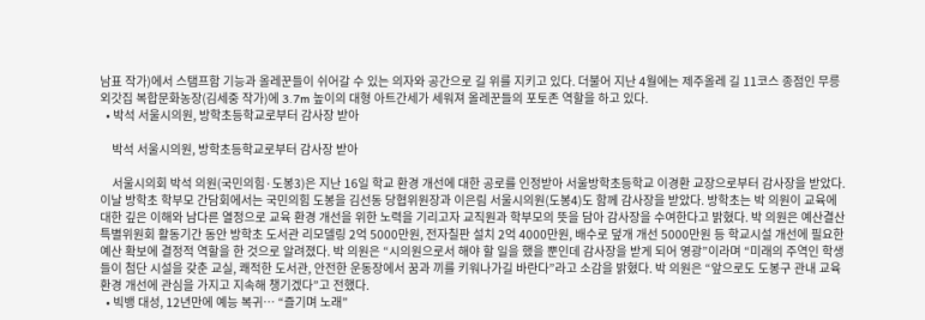남표 작가)에서 스탬프함 기능과 올레꾼들이 쉬어갈 수 있는 의자와 공간으로 길 위를 지키고 있다. 더불어 지난 4월에는 제주올레 길 11코스 종점인 무릉외갓집 복합문화농장(김세중 작가)에 3.7m 높이의 대형 아트간세가 세워져 올레꾼들의 포토존 역할을 하고 있다.
  • 박석 서울시의원, 방학초등학교로부터 감사장 받아

    박석 서울시의원, 방학초등학교로부터 감사장 받아

    서울시의회 박석 의원(국민의힘·도봉3)은 지난 16일 학교 환경 개선에 대한 공로를 인정받아 서울방학초등학교 이경환 교장으로부터 감사장을 받았다. 이날 방학초 학부모 간담회에서는 국민의힘 도봉을 김선동 당협위원장과 이은림 서울시의원(도봉4)도 함께 감사장을 받았다. 방학초는 박 의원이 교육에 대한 깊은 이해와 남다른 열정으로 교육 환경 개선을 위한 노력을 기리고자 교직원과 학부모의 뜻을 담아 감사장을 수여한다고 밝혔다. 박 의원은 예산결산특별위원회 활동기간 동안 방학초 도서관 리모델링 2억 5000만원, 전자칠판 설치 2억 4000만원, 배수로 덮개 개선 5000만원 등 학교시설 개선에 필요한 예산 확보에 결정적 역할을 한 것으로 알려졌다. 박 의원은 “시의원으로서 해야 할 일을 했을 뿐인데 감사장을 받게 되어 영광”이라며 “미래의 주역인 학생들이 첨단 시설을 갖춘 교실, 쾌적한 도서관, 안전한 운동장에서 꿈과 끼를 키워나가길 바란다”라고 소감을 밝혔다. 박 의원은 “앞으로도 도봉구 관내 교육환경 개선에 관심을 가지고 지속해 챙기겠다”고 전했다.
  • 빅뱅 대성, 12년만에 예능 복귀… “즐기며 노래”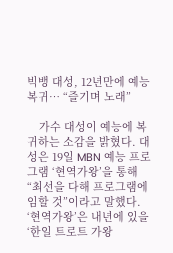빅뱅 대성, 12년만에 예능 복귀… “즐기며 노래”

    가수 대성이 예능에 복귀하는 소감을 밝혔다. 대성은 19일 MBN 예능 프로그램 ‘현역가왕’을 통해 “최선을 다해 프로그램에 임할 것”이라고 말했다. ‘현역가왕’은 내년에 있을 ‘한일 트로트 가왕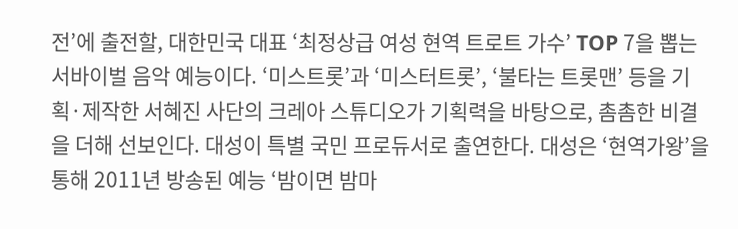전’에 출전할, 대한민국 대표 ‘최정상급 여성 현역 트로트 가수’ TOP 7을 뽑는 서바이벌 음악 예능이다. ‘미스트롯’과 ‘미스터트롯’, ‘불타는 트롯맨’ 등을 기획·제작한 서혜진 사단의 크레아 스튜디오가 기획력을 바탕으로, 촘촘한 비결을 더해 선보인다. 대성이 특별 국민 프로듀서로 출연한다. 대성은 ‘현역가왕’을 통해 2011년 방송된 예능 ‘밤이면 밤마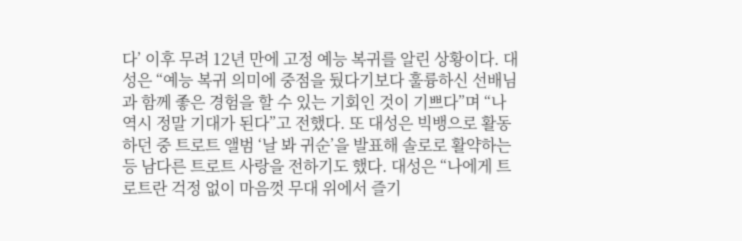다’ 이후 무려 12년 만에 고정 예능 복귀를 알린 상황이다. 대성은 “예능 복귀 의미에 중점을 뒀다기보다 훌륭하신 선배님과 함께 좋은 경험을 할 수 있는 기회인 것이 기쁘다”며 “나 역시 정말 기대가 된다”고 전했다. 또 대성은 빅뱅으로 활동하던 중 트로트 앨범 ‘날 봐 귀순’을 발표해 솔로로 활약하는 등 남다른 트로트 사랑을 전하기도 했다. 대성은 “나에게 트로트란 걱정 없이 마음껏 무대 위에서 즐기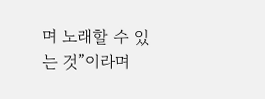며 노래할 수 있는 것”이라며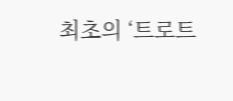최초의 ‘트로트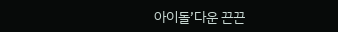아이돌’다운 끈끈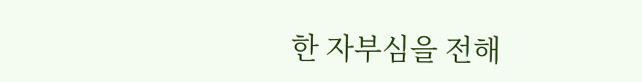한 자부심을 전해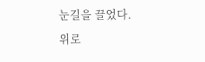눈길을 끌었다.
위로